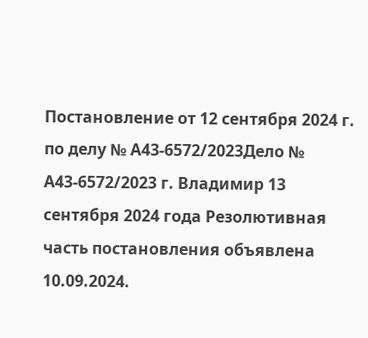Постановление от 12 сентября 2024 г. по делу № А43-6572/2023Дело № А43-6572/2023 г. Владимир 13 сентября 2024 года Резолютивная часть постановления объявлена 10.09.2024.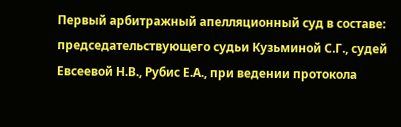Первый арбитражный апелляционный суд в составе: председательствующего судьи Кузьминой С.Г., судей Евсеевой Н.В., Рубис Е.А., при ведении протокола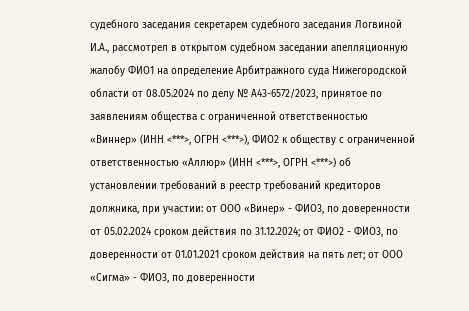судебного заседания секретарем судебного заседания Логвиной И.А., рассмотрел в открытом судебном заседании апелляционную жалобу ФИО1 на определение Арбитражного суда Нижегородской области от 08.05.2024 по делу № А43-6572/2023, принятое по заявлениям общества с ограниченной ответственностью «Виннер» (ИНН <***>, ОГРН <***>), ФИО2 к обществу с ограниченной ответственностью «Аллюр» (ИНН <***>, ОГРН <***>) об установлении требований в реестр требований кредиторов должника, при участии: от ООО «Винер» - ФИО3, по доверенности от 05.02.2024 сроком действия по 31.12.2024; от ФИО2 - ФИО3, по доверенности от 01.01.2021 сроком действия на пять лет; от ООО «Сигма» - ФИО3, по доверенности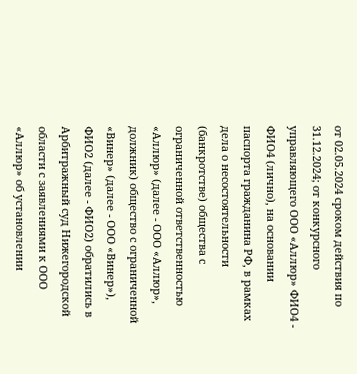от 02.05.2024 сроком действия по 31.12.2024; от конкурсного управляющего ООО «Аллюр» ФИО4 - ФИО4 (лично), на основании паспорта гражданина РФ, в рамках дела о несостоятельности (банкротстве) общества с ограниченной ответственностью «Аллюр» (далее - ООО «Аллюр», должник) общество с ограниченной «Винер» (далее - ООО «Винер»), ФИО2 (далее - ФИО2) обратились в Арбитражный суд Нижегородской области с заявлениями к ООО «Аллюр» об установлении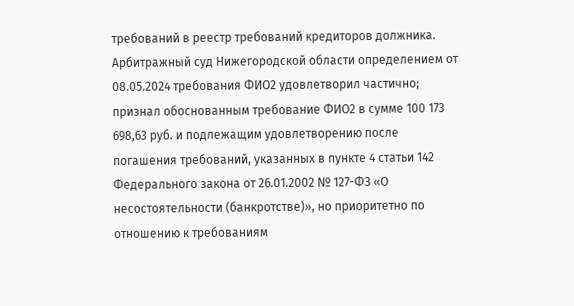требований в реестр требований кредиторов должника. Арбитражный суд Нижегородской области определением от 08.05.2024 требования ФИО2 удовлетворил частично; признал обоснованным требование ФИО2 в сумме 100 173 698,63 руб. и подлежащим удовлетворению после погашения требований, указанных в пункте 4 статьи 142 Федерального закона от 26.01.2002 № 127-ФЗ «О несостоятельности (банкротстве)», но приоритетно по отношению к требованиям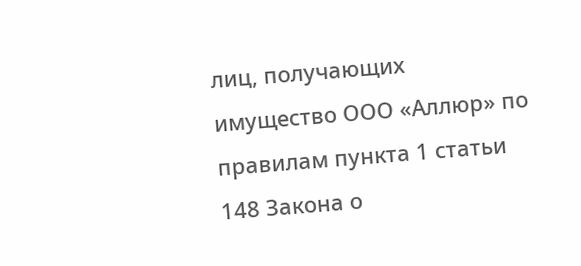лиц, получающих имущество ООО «Аллюр» по правилам пункта 1 статьи 148 Закона о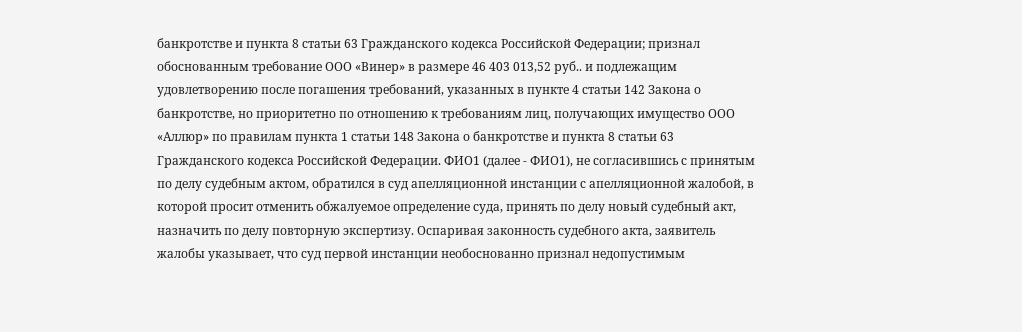банкротстве и пункта 8 статьи 63 Гражданского кодекса Российской Федерации; признал обоснованным требование ООО «Винер» в размере 46 403 013,52 руб.. и подлежащим удовлетворению после погашения требований, указанных в пункте 4 статьи 142 Закона о банкротстве, но приоритетно по отношению к требованиям лиц, получающих имущество ООО «Аллюр» по правилам пункта 1 статьи 148 Закона о банкротстве и пункта 8 статьи 63 Гражданского кодекса Российской Федерации. ФИО1 (далее - ФИО1), не согласившись с принятым по делу судебным актом, обратился в суд апелляционной инстанции с апелляционной жалобой, в которой просит отменить обжалуемое определение суда, принять по делу новый судебный акт, назначить по делу повторную экспертизу. Оспаривая законность судебного акта, заявитель жалобы указывает, что суд первой инстанции необоснованно признал недопустимым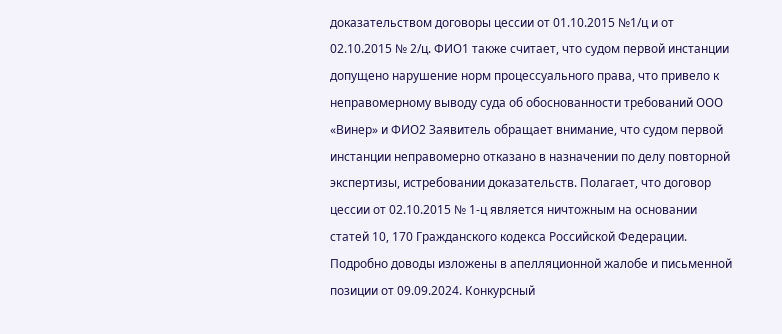доказательством договоры цессии от 01.10.2015 №1/ц и от 02.10.2015 № 2/ц. ФИО1 также считает, что судом первой инстанции допущено нарушение норм процессуального права, что привело к неправомерному выводу суда об обоснованности требований ООО «Винер» и ФИО2 Заявитель обращает внимание, что судом первой инстанции неправомерно отказано в назначении по делу повторной экспертизы, истребовании доказательств. Полагает, что договор цессии от 02.10.2015 № 1-ц является ничтожным на основании статей 10, 170 Гражданского кодекса Российской Федерации. Подробно доводы изложены в апелляционной жалобе и письменной позиции от 09.09.2024. Конкурсный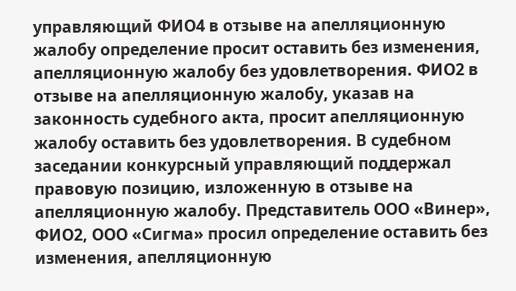управляющий ФИО4 в отзыве на апелляционную жалобу определение просит оставить без изменения, апелляционную жалобу без удовлетворения. ФИО2 в отзыве на апелляционную жалобу, указав на законность судебного акта, просит апелляционную жалобу оставить без удовлетворения. В судебном заседании конкурсный управляющий поддержал правовую позицию, изложенную в отзыве на апелляционную жалобу. Представитель ООО «Винер», ФИО2, ООО «Сигма» просил определение оставить без изменения, апелляционную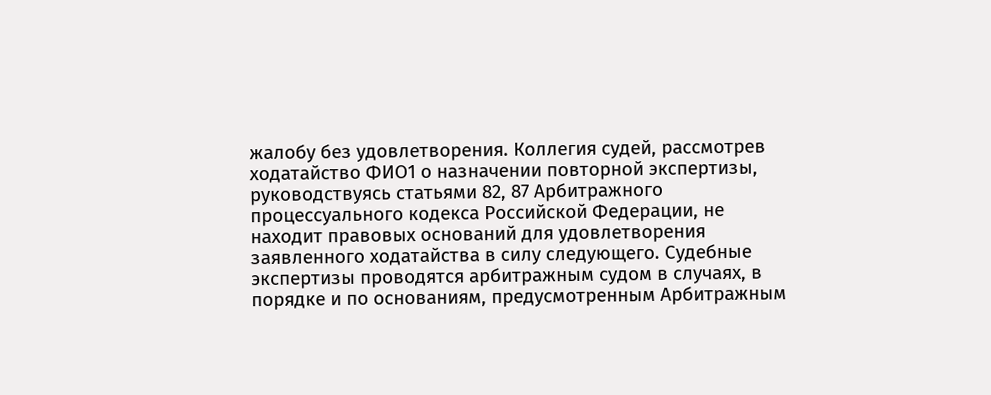жалобу без удовлетворения. Коллегия судей, рассмотрев ходатайство ФИО1 о назначении повторной экспертизы, руководствуясь статьями 82, 87 Арбитражного процессуального кодекса Российской Федерации, не находит правовых оснований для удовлетворения заявленного ходатайства в силу следующего. Судебные экспертизы проводятся арбитражным судом в случаях, в порядке и по основаниям, предусмотренным Арбитражным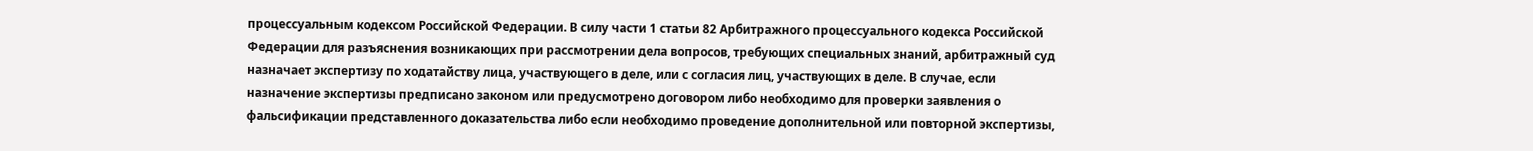процессуальным кодексом Российской Федерации. В силу части 1 статьи 82 Арбитражного процессуального кодекса Российской Федерации для разъяснения возникающих при рассмотрении дела вопросов, требующих специальных знаний, арбитражный суд назначает экспертизу по ходатайству лица, участвующего в деле, или с согласия лиц, участвующих в деле. В случае, если назначение экспертизы предписано законом или предусмотрено договором либо необходимо для проверки заявления о фальсификации представленного доказательства либо если необходимо проведение дополнительной или повторной экспертизы,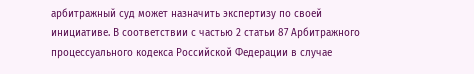арбитражный суд может назначить экспертизу по своей инициативе. В соответствии с частью 2 статьи 87 Арбитражного процессуального кодекса Российской Федерации в случае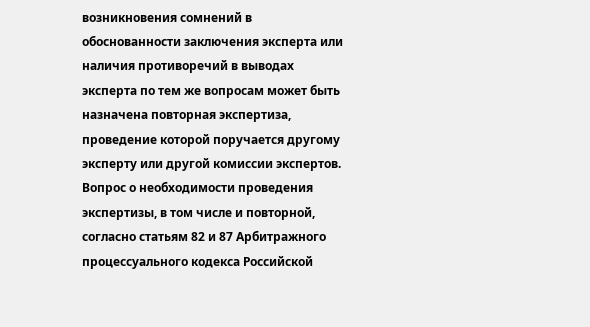возникновения сомнений в обоснованности заключения эксперта или наличия противоречий в выводах эксперта по тем же вопросам может быть назначена повторная экспертиза, проведение которой поручается другому эксперту или другой комиссии экспертов. Вопрос о необходимости проведения экспертизы, в том числе и повторной, согласно статьям 82 и 87 Арбитражного процессуального кодекса Российской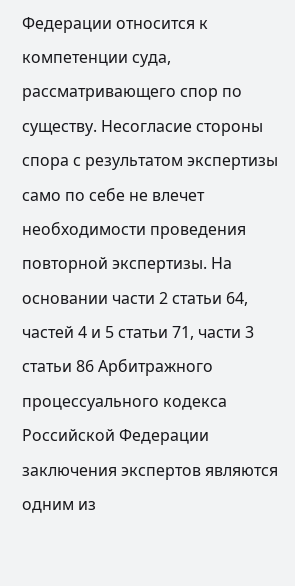Федерации относится к компетенции суда, рассматривающего спор по существу. Несогласие стороны спора с результатом экспертизы само по себе не влечет необходимости проведения повторной экспертизы. На основании части 2 статьи 64, частей 4 и 5 статьи 71, части 3 статьи 86 Арбитражного процессуального кодекса Российской Федерации заключения экспертов являются одним из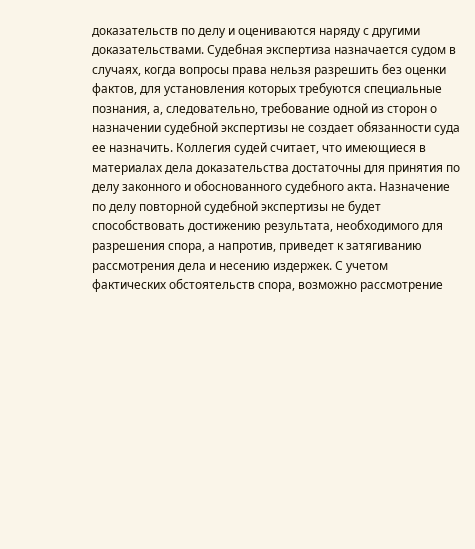доказательств по делу и оцениваются наряду с другими доказательствами. Судебная экспертиза назначается судом в случаях, когда вопросы права нельзя разрешить без оценки фактов, для установления которых требуются специальные познания, а, следовательно, требование одной из сторон о назначении судебной экспертизы не создает обязанности суда ее назначить. Коллегия судей считает, что имеющиеся в материалах дела доказательства достаточны для принятия по делу законного и обоснованного судебного акта. Назначение по делу повторной судебной экспертизы не будет способствовать достижению результата, необходимого для разрешения спора, а напротив, приведет к затягиванию рассмотрения дела и несению издержек. С учетом фактических обстоятельств спора, возможно рассмотрение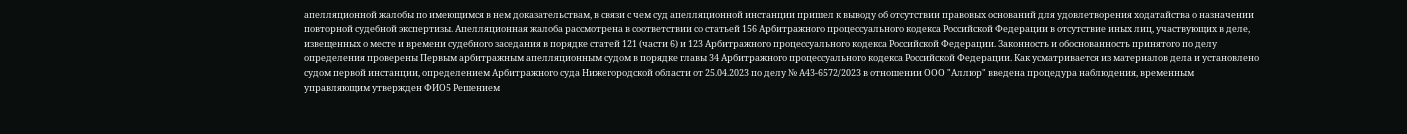апелляционной жалобы по имеющимся в нем доказательствам, в связи с чем суд апелляционной инстанции пришел к выводу об отсутствии правовых оснований для удовлетворения ходатайства о назначении повторной судебной экспертизы. Апелляционная жалоба рассмотрена в соответствии со статьей 156 Арбитражного процессуального кодекса Российской Федерации в отсутствие иных лиц, участвующих в деле, извещенных о месте и времени судебного заседания в порядке статей 121 (части 6) и 123 Арбитражного процессуального кодекса Российской Федерации. Законность и обоснованность принятого по делу определения проверены Первым арбитражным апелляционным судом в порядке главы 34 Арбитражного процессуального кодекса Российской Федерации. Как усматривается из материалов дела и установлено судом первой инстанции, определением Арбитражного суда Нижегородской области от 25.04.2023 по делу № А43-6572/2023 в отношении ООО "Аллюр" введена процедура наблюдения, временным управляющим утвержден ФИО5 Решением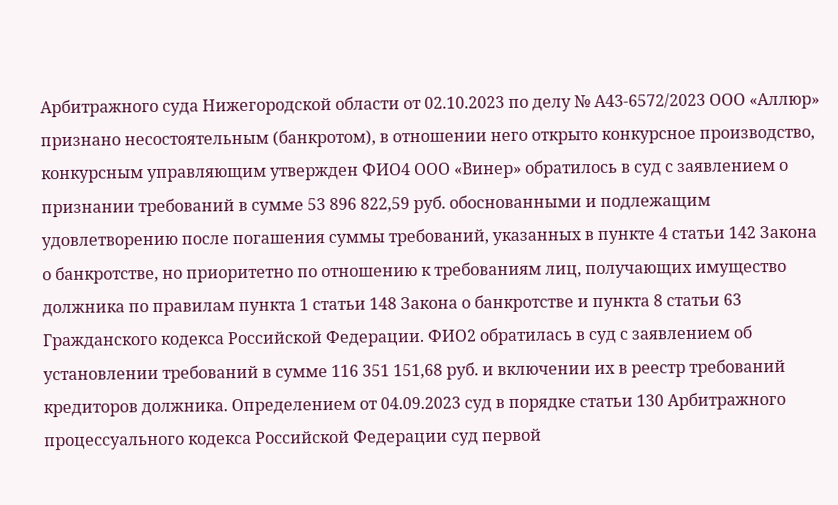Арбитражного суда Нижегородской области от 02.10.2023 по делу № А43-6572/2023 ООО «Аллюр» признано несостоятельным (банкротом), в отношении него открыто конкурсное производство, конкурсным управляющим утвержден ФИО4 ООО «Винер» обратилось в суд с заявлением о признании требований в сумме 53 896 822,59 руб. обоснованными и подлежащим удовлетворению после погашения суммы требований, указанных в пункте 4 статьи 142 Закона о банкротстве, но приоритетно по отношению к требованиям лиц, получающих имущество должника по правилам пункта 1 статьи 148 Закона о банкротстве и пункта 8 статьи 63 Гражданского кодекса Российской Федерации. ФИО2 обратилась в суд с заявлением об установлении требований в сумме 116 351 151,68 руб. и включении их в реестр требований кредиторов должника. Определением от 04.09.2023 суд в порядке статьи 130 Арбитражного процессуального кодекса Российской Федерации суд первой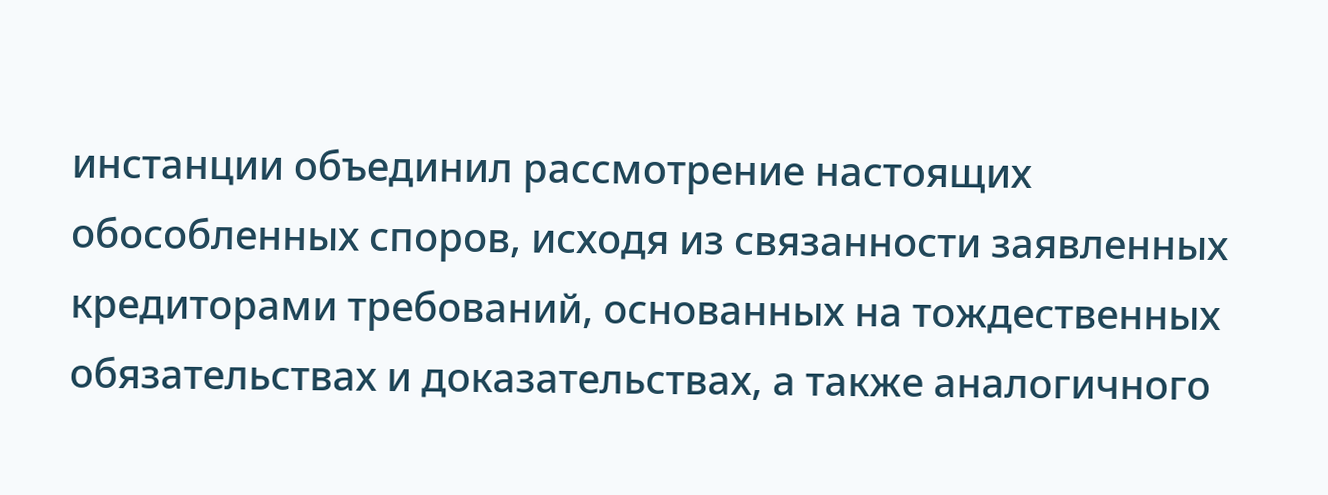инстанции объединил рассмотрение настоящих обособленных споров, исходя из связанности заявленных кредиторами требований, основанных на тождественных обязательствах и доказательствах, а также аналогичного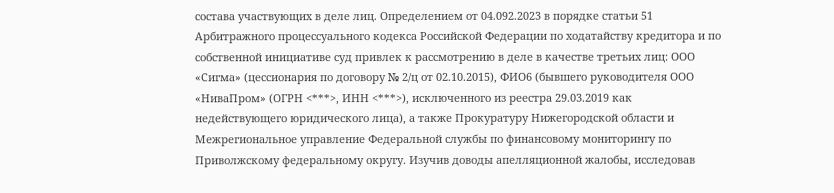состава участвующих в деле лиц. Определением от 04.092.2023 в порядке статьи 51 Арбитражного процессуального кодекса Российской Федерации по ходатайству кредитора и по собственной инициативе суд привлек к рассмотрению в деле в качестве третьих лиц: ООО «Сигма» (цессионария по договору № 2/ц от 02.10.2015), ФИО6 (бывшего руководителя ООО «НиваПром» (ОГРН <***>, ИНН <***>), исключенного из реестра 29.03.2019 как недействующего юридического лица), а также Прокуратуру Нижегородской области и Межрегиональное управление Федеральной службы по финансовому мониторингу по Приволжскому федеральному округу. Изучив доводы апелляционной жалобы, исследовав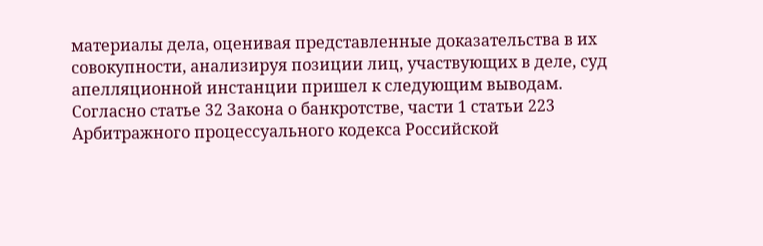материалы дела, оценивая представленные доказательства в их совокупности, анализируя позиции лиц, участвующих в деле, суд апелляционной инстанции пришел к следующим выводам. Согласно статье 32 Закона о банкротстве, части 1 статьи 223 Арбитражного процессуального кодекса Российской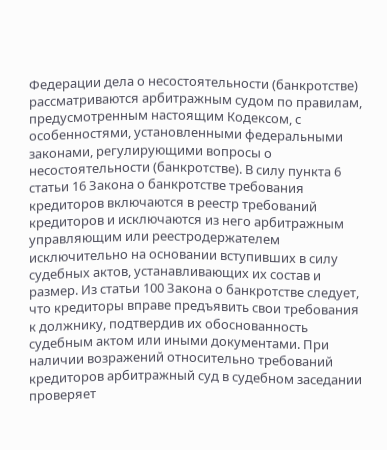Федерации дела о несостоятельности (банкротстве) рассматриваются арбитражным судом по правилам, предусмотренным настоящим Кодексом, с особенностями, установленными федеральными законами, регулирующими вопросы о несостоятельности (банкротстве). В силу пункта 6 статьи 16 Закона о банкротстве требования кредиторов включаются в реестр требований кредиторов и исключаются из него арбитражным управляющим или реестродержателем исключительно на основании вступивших в силу судебных актов, устанавливающих их состав и размер. Из статьи 100 Закона о банкротстве следует, что кредиторы вправе предъявить свои требования к должнику, подтвердив их обоснованность судебным актом или иными документами. При наличии возражений относительно требований кредиторов арбитражный суд в судебном заседании проверяет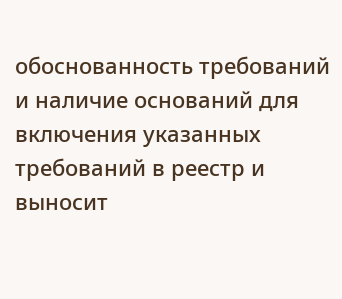обоснованность требований и наличие оснований для включения указанных требований в реестр и выносит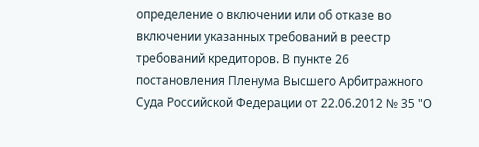определение о включении или об отказе во включении указанных требований в реестр требований кредиторов. В пункте 26 постановления Пленума Высшего Арбитражного Суда Российской Федерации от 22.06.2012 № 35 "О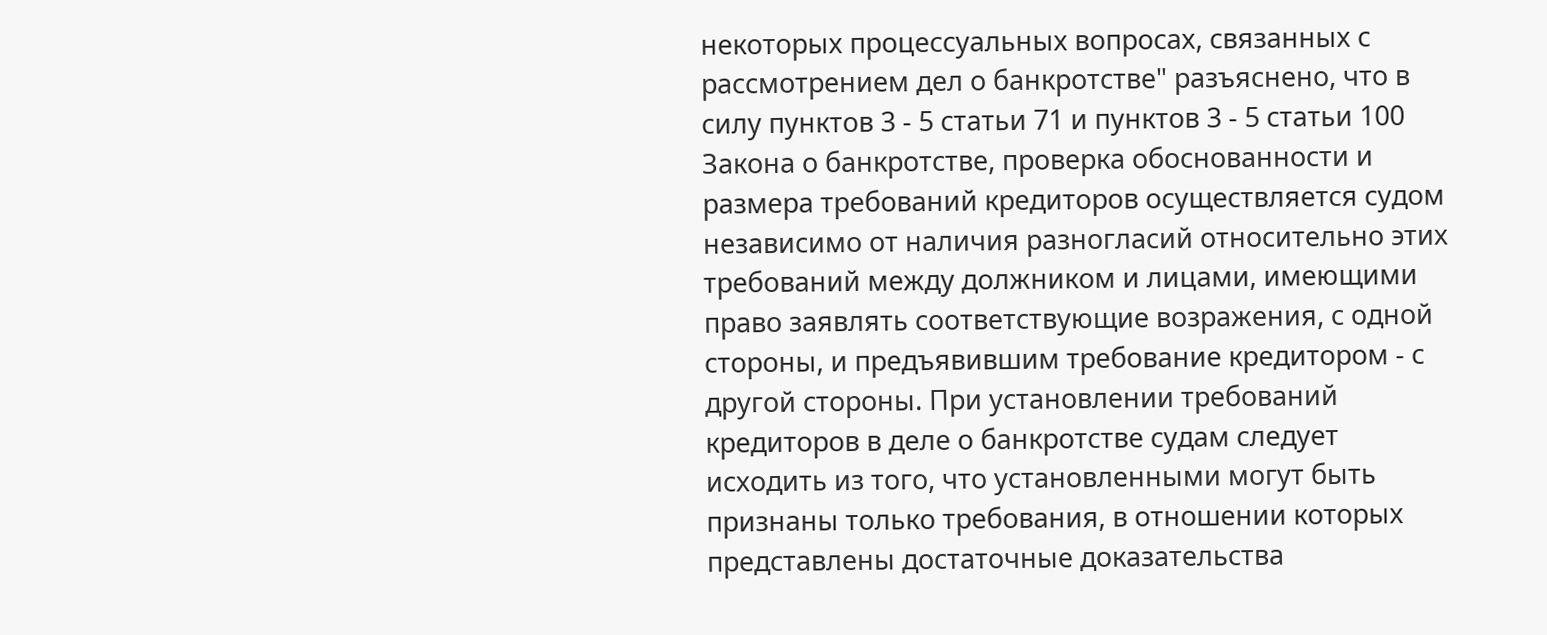некоторых процессуальных вопросах, связанных с рассмотрением дел о банкротстве" разъяснено, что в силу пунктов 3 - 5 статьи 71 и пунктов 3 - 5 статьи 100 Закона о банкротстве, проверка обоснованности и размера требований кредиторов осуществляется судом независимо от наличия разногласий относительно этих требований между должником и лицами, имеющими право заявлять соответствующие возражения, с одной стороны, и предъявившим требование кредитором - с другой стороны. При установлении требований кредиторов в деле о банкротстве судам следует исходить из того, что установленными могут быть признаны только требования, в отношении которых представлены достаточные доказательства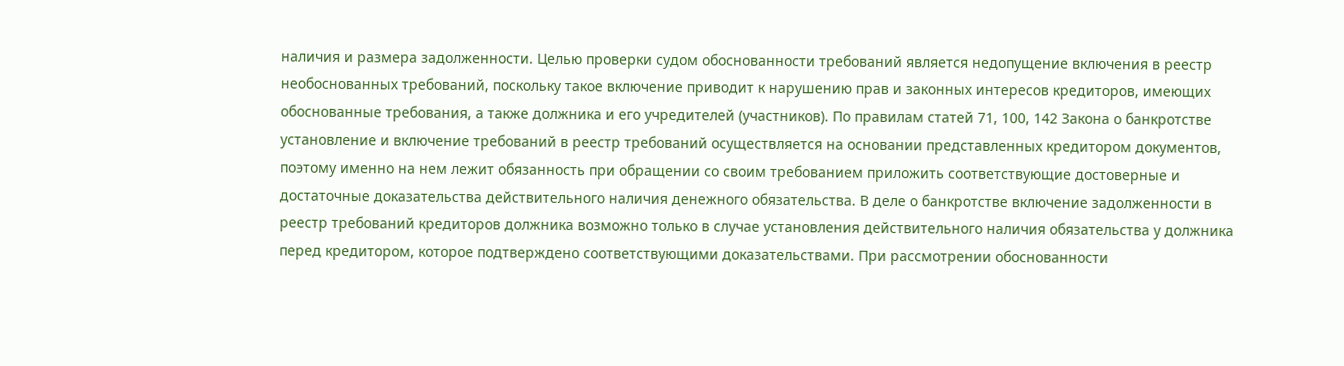наличия и размера задолженности. Целью проверки судом обоснованности требований является недопущение включения в реестр необоснованных требований, поскольку такое включение приводит к нарушению прав и законных интересов кредиторов, имеющих обоснованные требования, а также должника и его учредителей (участников). По правилам статей 71, 100, 142 Закона о банкротстве установление и включение требований в реестр требований осуществляется на основании представленных кредитором документов, поэтому именно на нем лежит обязанность при обращении со своим требованием приложить соответствующие достоверные и достаточные доказательства действительного наличия денежного обязательства. В деле о банкротстве включение задолженности в реестр требований кредиторов должника возможно только в случае установления действительного наличия обязательства у должника перед кредитором, которое подтверждено соответствующими доказательствами. При рассмотрении обоснованности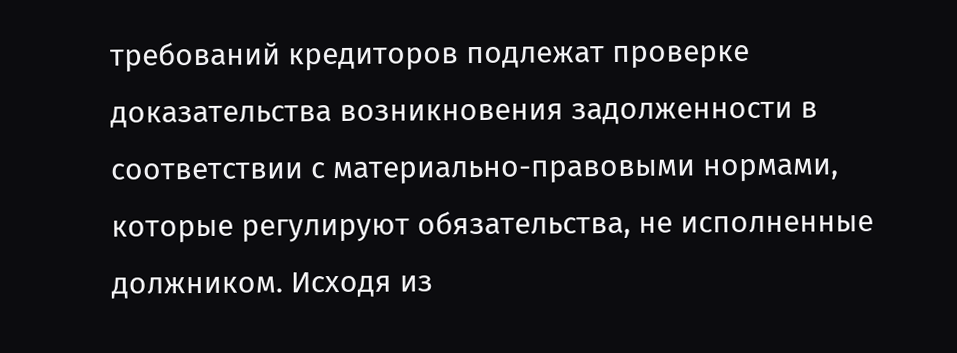требований кредиторов подлежат проверке доказательства возникновения задолженности в соответствии с материально-правовыми нормами, которые регулируют обязательства, не исполненные должником. Исходя из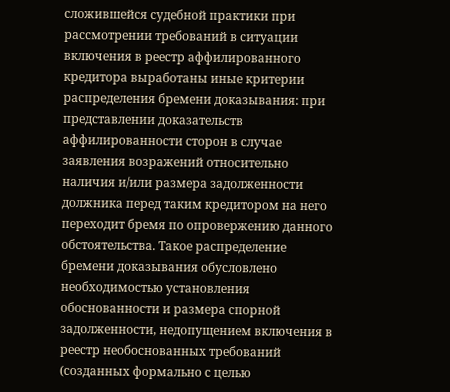сложившейся судебной практики при рассмотрении требований в ситуации включения в реестр аффилированного кредитора выработаны иные критерии распределения бремени доказывания: при представлении доказательств аффилированности сторон в случае заявления возражений относительно наличия и/или размера задолженности должника перед таким кредитором на него переходит бремя по опровержению данного обстоятельства. Такое распределение бремени доказывания обусловлено необходимостью установления обоснованности и размера спорной задолженности, недопущением включения в реестр необоснованных требований (созданных формально с целью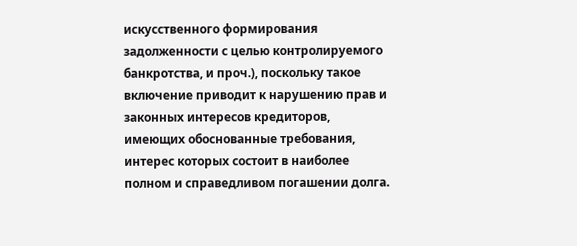искусственного формирования задолженности с целью контролируемого банкротства, и проч.), поскольку такое включение приводит к нарушению прав и законных интересов кредиторов, имеющих обоснованные требования, интерес которых состоит в наиболее полном и справедливом погашении долга.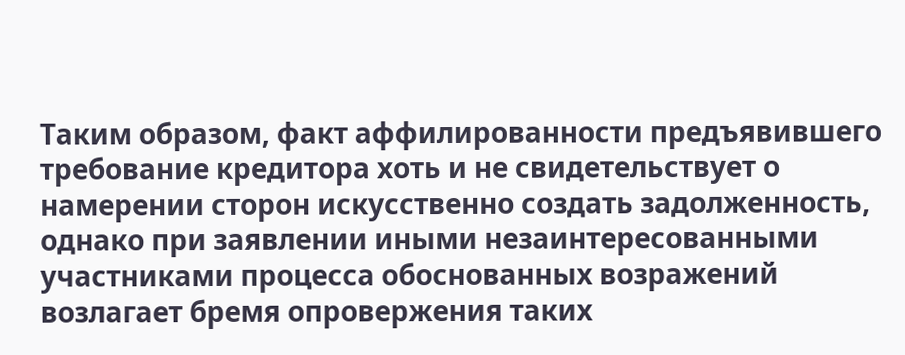Таким образом, факт аффилированности предъявившего требование кредитора хоть и не свидетельствует о намерении сторон искусственно создать задолженность, однако при заявлении иными незаинтересованными участниками процесса обоснованных возражений возлагает бремя опровержения таких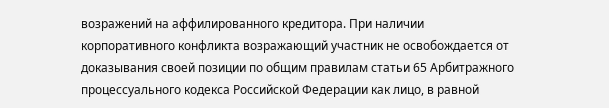возражений на аффилированного кредитора. При наличии корпоративного конфликта возражающий участник не освобождается от доказывания своей позиции по общим правилам статьи 65 Арбитражного процессуального кодекса Российской Федерации как лицо, в равной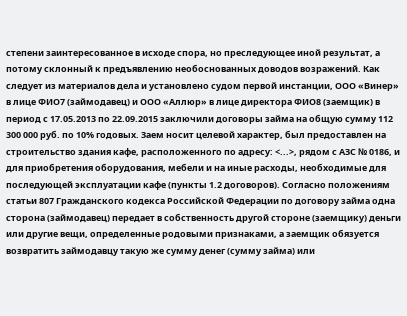степени заинтересованное в исходе спора, но преследующее иной результат, а потому склонный к предъявлению необоснованных доводов возражений. Как следует из материалов дела и установлено судом первой инстанции, ООО «Винер» в лице ФИО7 (займодавец) и ООО «Аллюр» в лице директора ФИО8 (заемщик) в период с 17.05.2013 по 22.09.2015 заключили договоры займа на общую сумму 112 300 000 руб. по 10% годовых. Заем носит целевой характер, был предоставлен на строительство здания кафе, расположенного по адресу: <...>, рядом с АЗС № 0186, и для приобретения оборудования, мебели и на иные расходы, необходимые для последующей эксплуатации кафе (пункты 1.2 договоров). Согласно положениям статьи 807 Гражданского кодекса Российской Федерации по договору займа одна сторона (займодавец) передает в собственность другой стороне (заемщику) деньги или другие вещи, определенные родовыми признаками, а заемщик обязуется возвратить займодавцу такую же сумму денег (сумму займа) или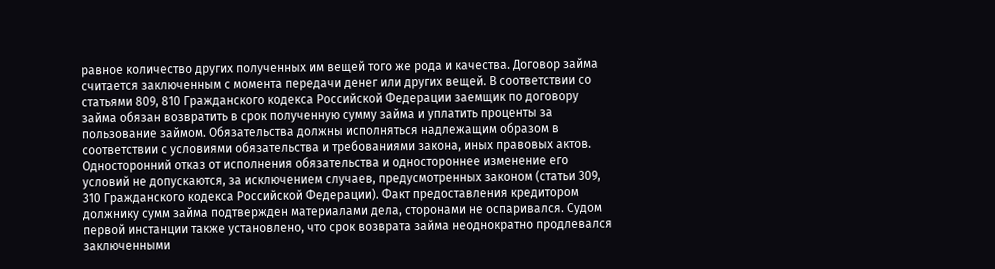равное количество других полученных им вещей того же рода и качества. Договор займа считается заключенным с момента передачи денег или других вещей. В соответствии со статьями 809, 810 Гражданского кодекса Российской Федерации заемщик по договору займа обязан возвратить в срок полученную сумму займа и уплатить проценты за пользование займом. Обязательства должны исполняться надлежащим образом в соответствии с условиями обязательства и требованиями закона, иных правовых актов. Односторонний отказ от исполнения обязательства и одностороннее изменение его условий не допускаются, за исключением случаев, предусмотренных законом (статьи 309, 310 Гражданского кодекса Российской Федерации). Факт предоставления кредитором должнику сумм займа подтвержден материалами дела, сторонами не оспаривался. Судом первой инстанции также установлено, что срок возврата займа неоднократно продлевался заключенными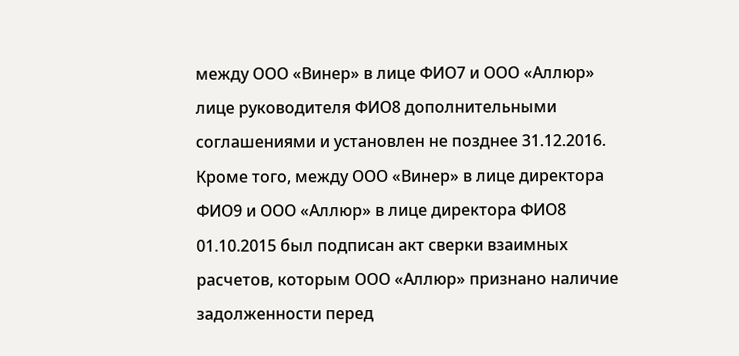между ООО «Винер» в лице ФИО7 и ООО «Аллюр» лице руководителя ФИО8 дополнительными соглашениями и установлен не позднее 31.12.2016. Кроме того, между ООО «Винер» в лице директора ФИО9 и ООО «Аллюр» в лице директора ФИО8 01.10.2015 был подписан акт сверки взаимных расчетов, которым ООО «Аллюр» признано наличие задолженности перед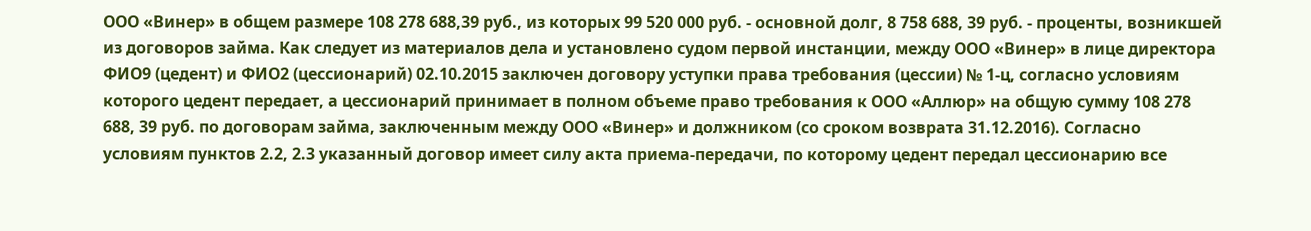ООО «Винер» в общем размере 108 278 688,39 руб., из которых 99 520 000 руб. - основной долг, 8 758 688, 39 руб. - проценты, возникшей из договоров займа. Как следует из материалов дела и установлено судом первой инстанции, между ООО «Винер» в лице директора ФИО9 (цедент) и ФИО2 (цессионарий) 02.10.2015 заключен договору уступки права требования (цессии) № 1-ц, согласно условиям которого цедент передает, а цессионарий принимает в полном объеме право требования к ООО «Аллюр» на общую сумму 108 278 688, 39 руб. по договорам займа, заключенным между ООО «Винер» и должником (со сроком возврата 31.12.2016). Согласно условиям пунктов 2.2, 2.3 указанный договор имеет силу акта приема-передачи, по которому цедент передал цессионарию все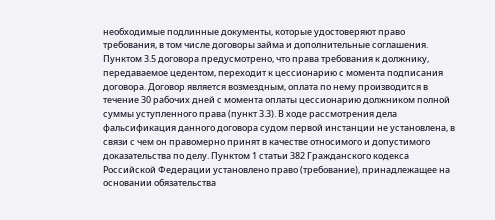необходимые подлинные документы, которые удостоверяют право требования, в том числе договоры займа и дополнительные соглашения. Пунктом 3.5 договора предусмотрено, что права требования к должнику, передаваемое цедентом, переходит к цессионарию с момента подписания договора. Договор является возмездным, оплата по нему производится в течение 30 рабочих дней с момента оплаты цессионарию должником полной суммы уступленного права (пункт 3.3). В ходе рассмотрения дела фальсификация данного договора судом первой инстанции не установлена, в связи с чем он правомерно принят в качестве относимого и допустимого доказательства по делу. Пунктом 1 статьи 382 Гражданского кодекса Российской Федерации установлено право (требование), принадлежащее на основании обязательства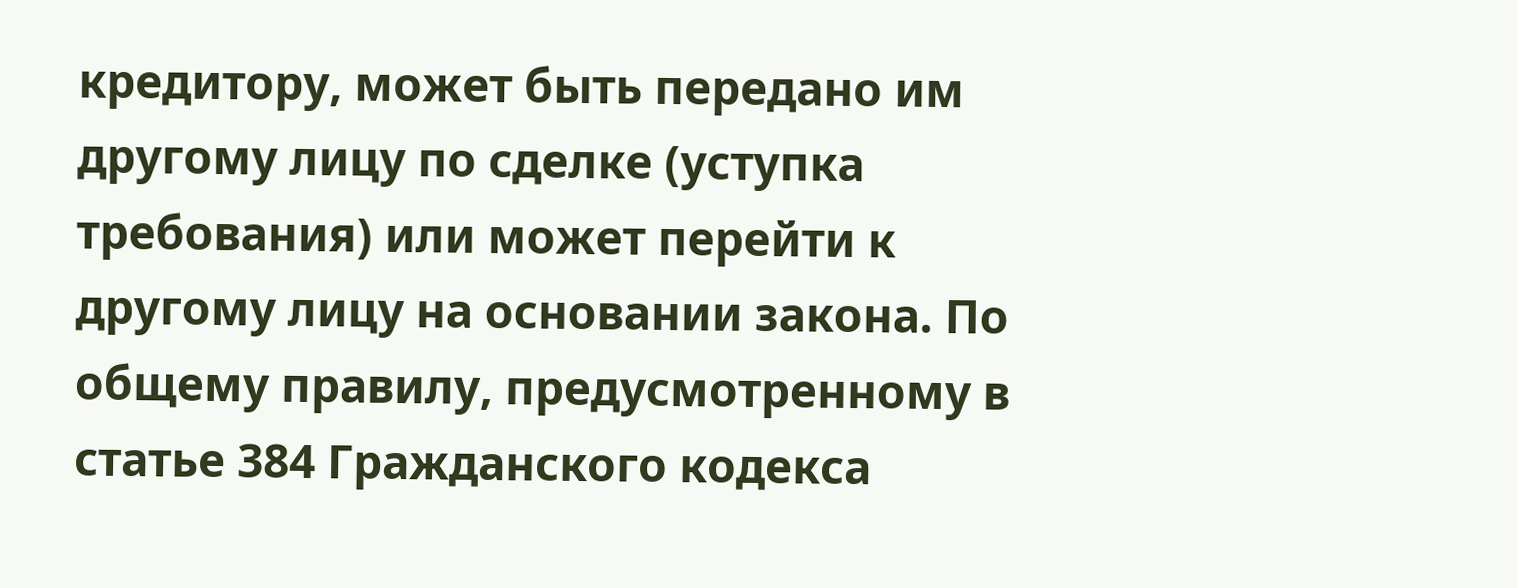кредитору, может быть передано им другому лицу по сделке (уступка требования) или может перейти к другому лицу на основании закона. По общему правилу, предусмотренному в статье 384 Гражданского кодекса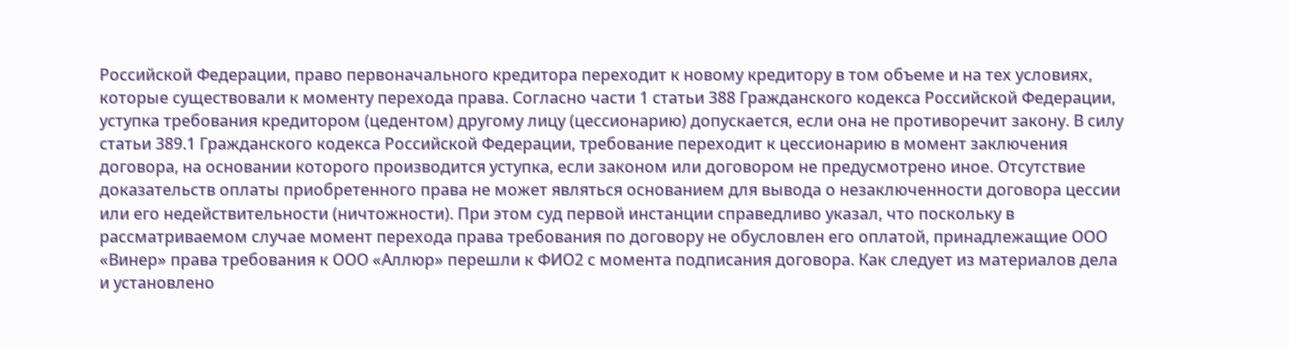Российской Федерации, право первоначального кредитора переходит к новому кредитору в том объеме и на тех условиях, которые существовали к моменту перехода права. Согласно части 1 статьи 388 Гражданского кодекса Российской Федерации, уступка требования кредитором (цедентом) другому лицу (цессионарию) допускается, если она не противоречит закону. В силу статьи 389.1 Гражданского кодекса Российской Федерации, требование переходит к цессионарию в момент заключения договора, на основании которого производится уступка, если законом или договором не предусмотрено иное. Отсутствие доказательств оплаты приобретенного права не может являться основанием для вывода о незаключенности договора цессии или его недействительности (ничтожности). При этом суд первой инстанции справедливо указал, что поскольку в рассматриваемом случае момент перехода права требования по договору не обусловлен его оплатой, принадлежащие ООО «Винер» права требования к ООО «Аллюр» перешли к ФИО2 с момента подписания договора. Как следует из материалов дела и установлено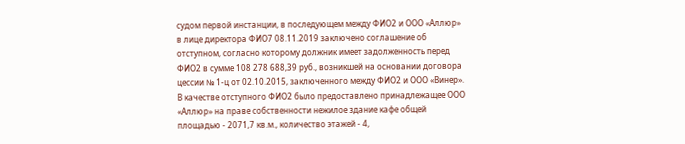судом первой инстанции, в последующем между ФИО2 и ООО «Аллюр» в лице директора ФИО7 08.11.2019 заключено соглашение об отступном, согласно которому должник имеет задолженность перед ФИО2 в сумме 108 278 688,39 руб., возникшей на основании договора цессии № 1-ц от 02.10.2015, заключенного между ФИО2 и ООО «Винер». В качестве отступного ФИО2 было предоставлено принадлежащее ООО «Аллюр» на праве собственности нежилое здание кафе общей площадью - 2071,7 кв.м., количество этажей - 4,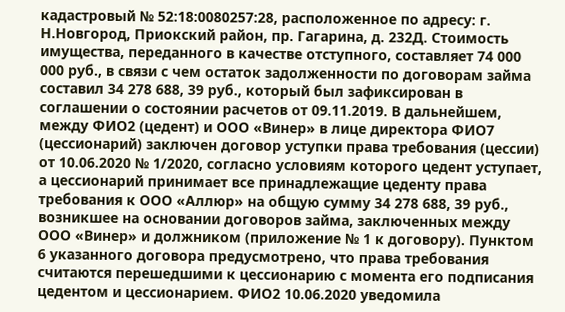кадастровый № 52:18:0080257:28, расположенное по адресу: г. Н.Новгород, Приокский район, пр. Гагарина, д. 232Д. Стоимость имущества, переданного в качестве отступного, составляет 74 000 000 руб., в связи с чем остаток задолженности по договорам займа составил 34 278 688, 39 руб., который был зафиксирован в соглашении о состоянии расчетов от 09.11.2019. В дальнейшем, между ФИО2 (цедент) и ООО «Винер» в лице директора ФИО7 (цессионарий) заключен договор уступки права требования (цессии) от 10.06.2020 № 1/2020, согласно условиям которого цедент уступает, а цессионарий принимает все принадлежащие цеденту права требования к ООО «Аллюр» на общую сумму 34 278 688, 39 руб., возникшее на основании договоров займа, заключенных между ООО «Винер» и должником (приложение № 1 к договору). Пунктом 6 указанного договора предусмотрено, что права требования считаются перешедшими к цессионарию с момента его подписания цедентом и цессионарием. ФИО2 10.06.2020 уведомила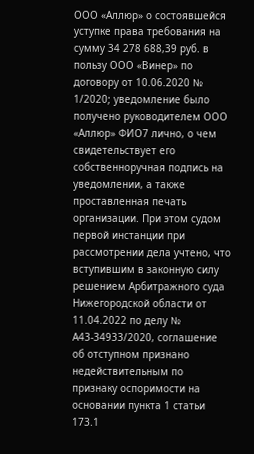ООО «Аллюр» о состоявшейся уступке права требования на сумму 34 278 688,39 руб. в пользу ООО «Винер» по договору от 10.06.2020 № 1/2020; уведомление было получено руководителем ООО «Аллюр» ФИО7 лично, о чем свидетельствует его собственноручная подпись на уведомлении, а также проставленная печать организации. При этом судом первой инстанции при рассмотрении дела учтено, что вступившим в законную силу решением Арбитражного суда Нижегородской области от 11.04.2022 по делу № А43-34933/2020, соглашение об отступном признано недействительным по признаку оспоримости на основании пункта 1 статьи 173.1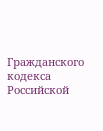Гражданского кодекса Российской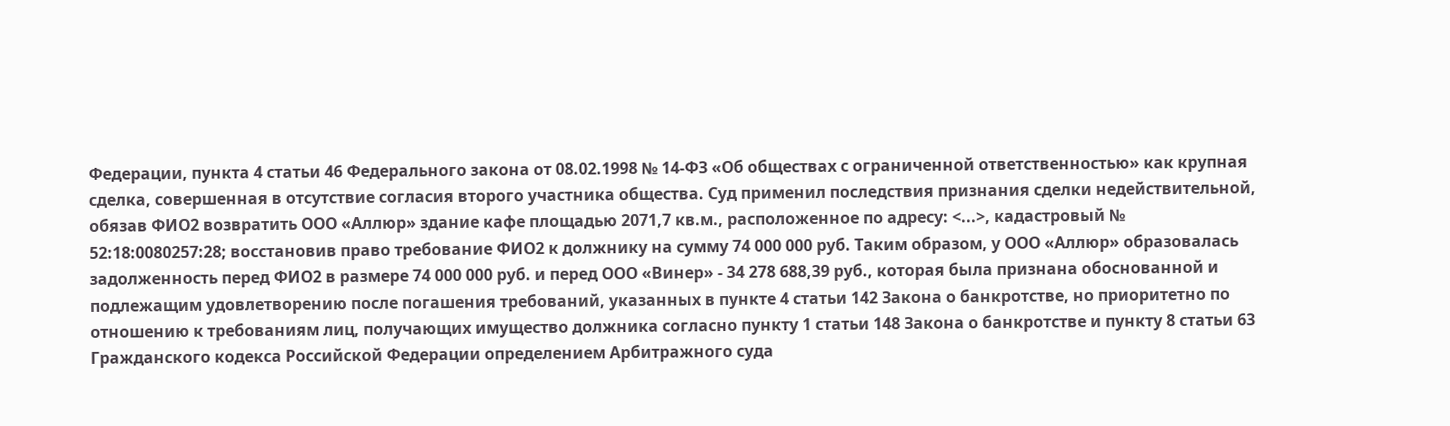Федерации, пункта 4 статьи 46 Федерального закона от 08.02.1998 № 14-ФЗ «Об обществах с ограниченной ответственностью» как крупная сделка, совершенная в отсутствие согласия второго участника общества. Суд применил последствия признания сделки недействительной, обязав ФИО2 возвратить ООО «Аллюр» здание кафе площадью 2071,7 кв.м., расположенное по адресу: <...>, кадастровый № 52:18:0080257:28; восстановив право требование ФИО2 к должнику на сумму 74 000 000 руб. Таким образом, у ООО «Аллюр» образовалась задолженность перед ФИО2 в размере 74 000 000 руб. и перед ООО «Винер» - 34 278 688,39 руб., которая была признана обоснованной и подлежащим удовлетворению после погашения требований, указанных в пункте 4 статьи 142 Закона о банкротстве, но приоритетно по отношению к требованиям лиц, получающих имущество должника согласно пункту 1 статьи 148 Закона о банкротстве и пункту 8 статьи 63 Гражданского кодекса Российской Федерации определением Арбитражного суда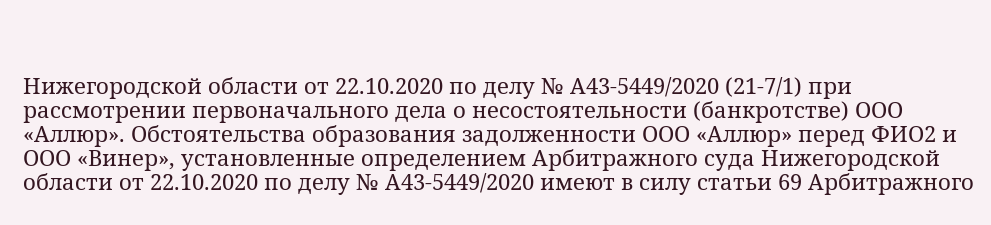Нижегородской области от 22.10.2020 по делу № А43-5449/2020 (21-7/1) при рассмотрении первоначального дела о несостоятельности (банкротстве) ООО «Аллюр». Обстоятельства образования задолженности ООО «Аллюр» перед ФИО2 и ООО «Винер», установленные определением Арбитражного суда Нижегородской области от 22.10.2020 по делу № А43-5449/2020 имеют в силу статьи 69 Арбитражного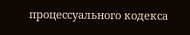процессуального кодекса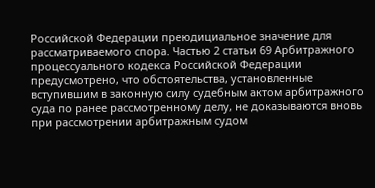Российской Федерации преюдициальное значение для рассматриваемого спора. Частью 2 статьи 69 Арбитражного процессуального кодекса Российской Федерации предусмотрено, что обстоятельства, установленные вступившим в законную силу судебным актом арбитражного суда по ранее рассмотренному делу, не доказываются вновь при рассмотрении арбитражным судом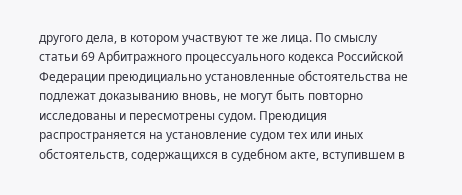другого дела, в котором участвуют те же лица. По смыслу статьи 69 Арбитражного процессуального кодекса Российской Федерации преюдициально установленные обстоятельства не подлежат доказыванию вновь, не могут быть повторно исследованы и пересмотрены судом. Преюдиция распространяется на установление судом тех или иных обстоятельств, содержащихся в судебном акте, вступившем в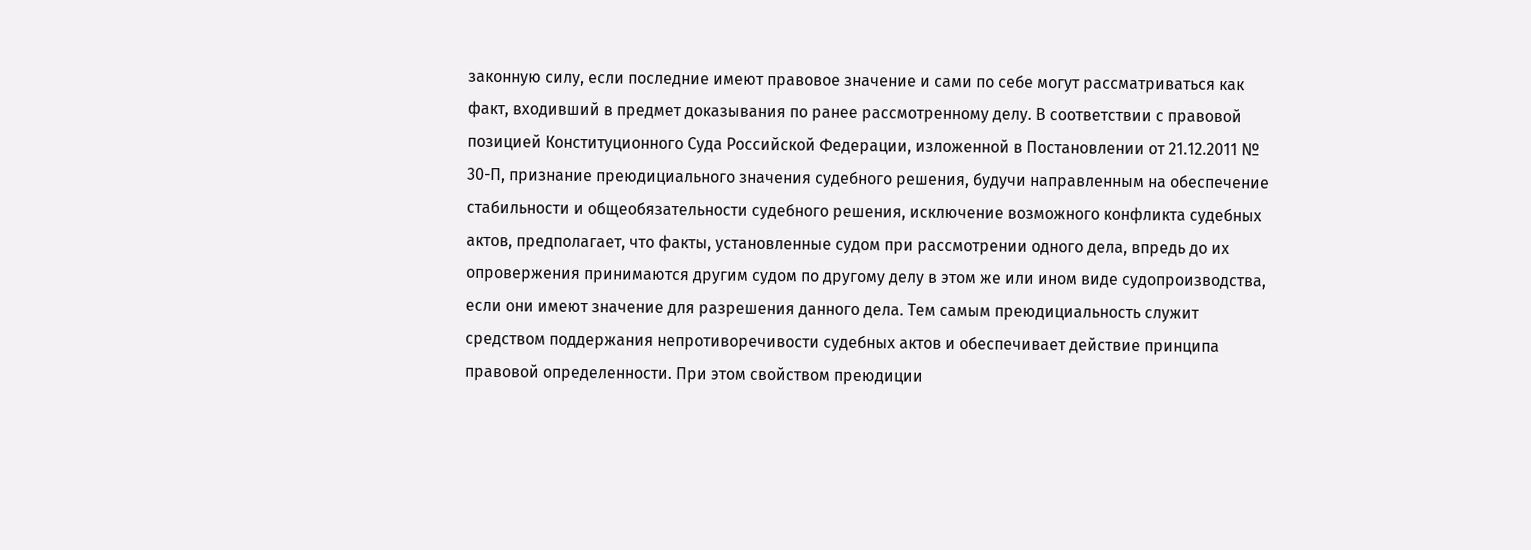законную силу, если последние имеют правовое значение и сами по себе могут рассматриваться как факт, входивший в предмет доказывания по ранее рассмотренному делу. В соответствии с правовой позицией Конституционного Суда Российской Федерации, изложенной в Постановлении от 21.12.2011 № 30-П, признание преюдициального значения судебного решения, будучи направленным на обеспечение стабильности и общеобязательности судебного решения, исключение возможного конфликта судебных актов, предполагает, что факты, установленные судом при рассмотрении одного дела, впредь до их опровержения принимаются другим судом по другому делу в этом же или ином виде судопроизводства, если они имеют значение для разрешения данного дела. Тем самым преюдициальность служит средством поддержания непротиворечивости судебных актов и обеспечивает действие принципа правовой определенности. При этом свойством преюдиции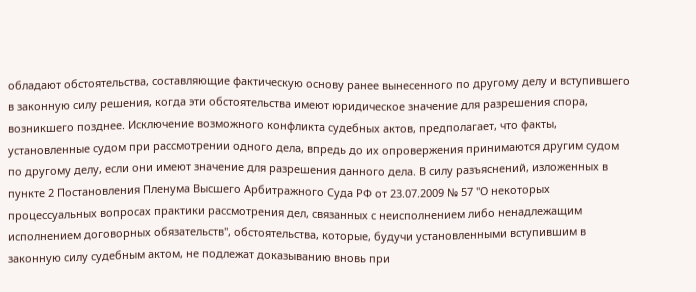обладают обстоятельства, составляющие фактическую основу ранее вынесенного по другому делу и вступившего в законную силу решения, когда эти обстоятельства имеют юридическое значение для разрешения спора, возникшего позднее. Исключение возможного конфликта судебных актов, предполагает, что факты, установленные судом при рассмотрении одного дела, впредь до их опровержения принимаются другим судом по другому делу, если они имеют значение для разрешения данного дела. В силу разъяснений, изложенных в пункте 2 Постановления Пленума Высшего Арбитражного Суда РФ от 23.07.2009 № 57 "О некоторых процессуальных вопросах практики рассмотрения дел, связанных с неисполнением либо ненадлежащим исполнением договорных обязательств", обстоятельства, которые, будучи установленными вступившим в законную силу судебным актом, не подлежат доказыванию вновь при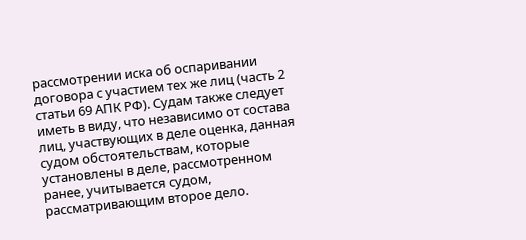рассмотрении иска об оспаривании договора с участием тех же лиц (часть 2 статьи 69 АПК РФ). Судам также следует иметь в виду, что независимо от состава лиц, участвующих в деле оценка, данная судом обстоятельствам, которые установлены в деле, рассмотренном ранее, учитывается судом, рассматривающим второе дело.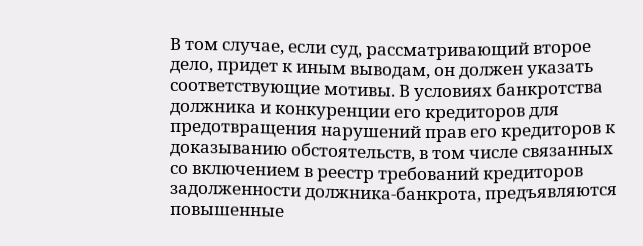В том случае, если суд, рассматривающий второе дело, придет к иным выводам, он должен указать соответствующие мотивы. В условиях банкротства должника и конкуренции его кредиторов для предотвращения нарушений прав его кредиторов к доказыванию обстоятельств, в том числе связанных со включением в реестр требований кредиторов задолженности должника-банкрота, предъявляются повышенные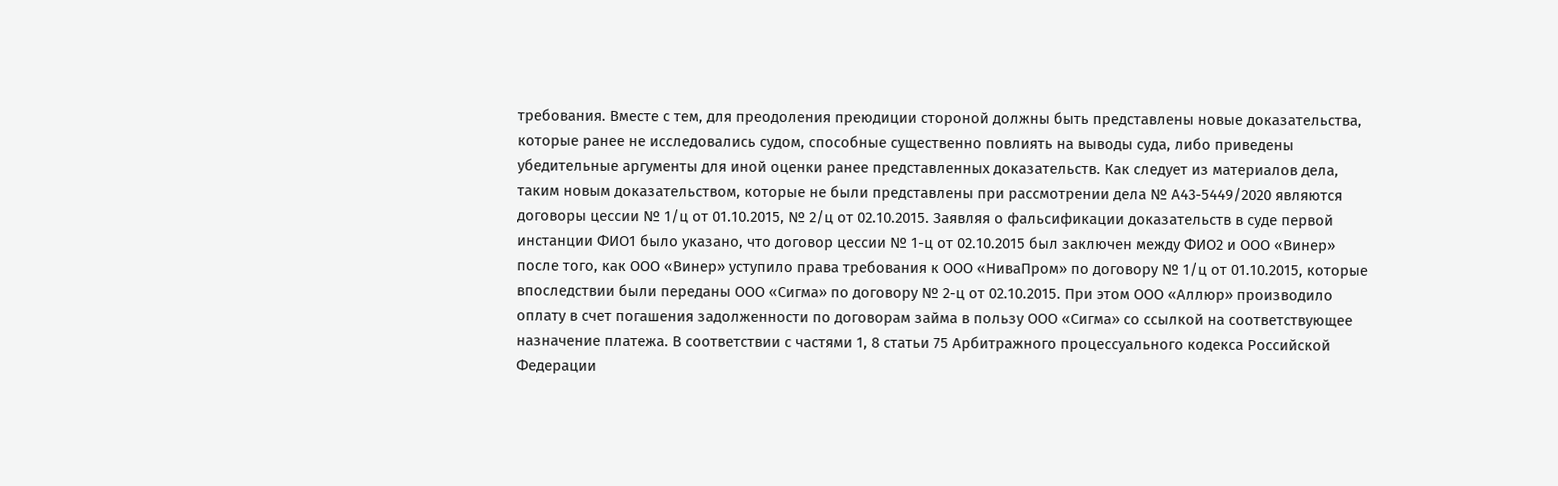требования. Вместе с тем, для преодоления преюдиции стороной должны быть представлены новые доказательства, которые ранее не исследовались судом, способные существенно повлиять на выводы суда, либо приведены убедительные аргументы для иной оценки ранее представленных доказательств. Как следует из материалов дела, таким новым доказательством, которые не были представлены при рассмотрении дела № А43-5449/2020 являются договоры цессии № 1/ц от 01.10.2015, № 2/ц от 02.10.2015. Заявляя о фальсификации доказательств в суде первой инстанции ФИО1 было указано, что договор цессии № 1-ц от 02.10.2015 был заключен между ФИО2 и ООО «Винер» после того, как ООО «Винер» уступило права требования к ООО «НиваПром» по договору № 1/ц от 01.10.2015, которые впоследствии были переданы ООО «Сигма» по договору № 2-ц от 02.10.2015. При этом ООО «Аллюр» производило оплату в счет погашения задолженности по договорам займа в пользу ООО «Сигма» со ссылкой на соответствующее назначение платежа. В соответствии с частями 1, 8 статьи 75 Арбитражного процессуального кодекса Российской Федерации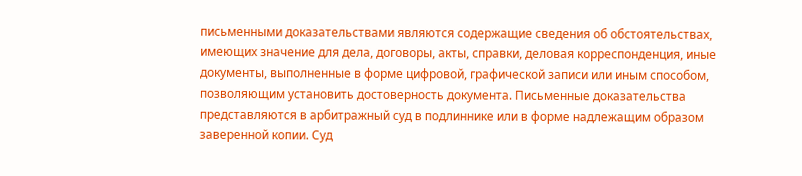письменными доказательствами являются содержащие сведения об обстоятельствах, имеющих значение для дела, договоры, акты, справки, деловая корреспонденция, иные документы, выполненные в форме цифровой, графической записи или иным способом, позволяющим установить достоверность документа. Письменные доказательства представляются в арбитражный суд в подлиннике или в форме надлежащим образом заверенной копии. Суд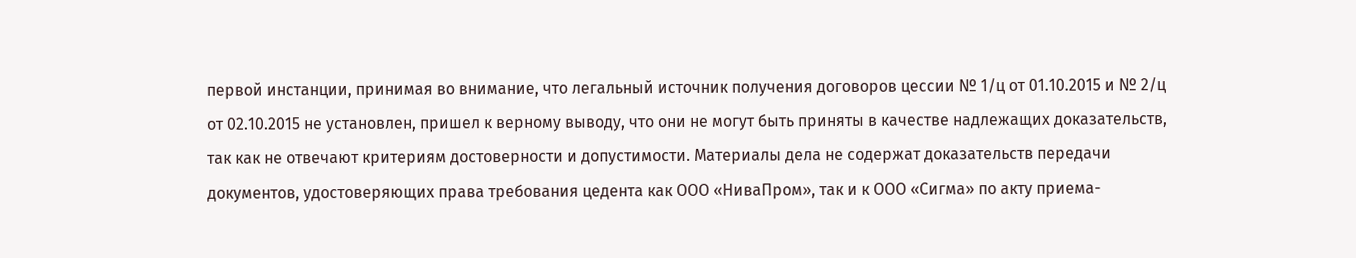первой инстанции, принимая во внимание, что легальный источник получения договоров цессии № 1/ц от 01.10.2015 и № 2/ц от 02.10.2015 не установлен, пришел к верному выводу, что они не могут быть приняты в качестве надлежащих доказательств, так как не отвечают критериям достоверности и допустимости. Материалы дела не содержат доказательств передачи документов, удостоверяющих права требования цедента как ООО «НиваПром», так и к ООО «Сигма» по акту приема-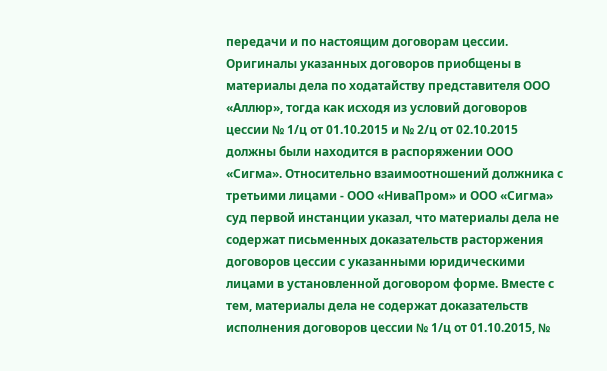передачи и по настоящим договорам цессии. Оригиналы указанных договоров приобщены в материалы дела по ходатайству представителя ООО «Аллюр», тогда как исходя из условий договоров цессии № 1/ц от 01.10.2015 и № 2/ц от 02.10.2015 должны были находится в распоряжении ООО «Сигма». Относительно взаимоотношений должника с третьими лицами - ООО «НиваПром» и ООО «Сигма» суд первой инстанции указал, что материалы дела не содержат письменных доказательств расторжения договоров цессии с указанными юридическими лицами в установленной договором форме. Вместе с тем, материалы дела не содержат доказательств исполнения договоров цессии № 1/ц от 01.10.2015, №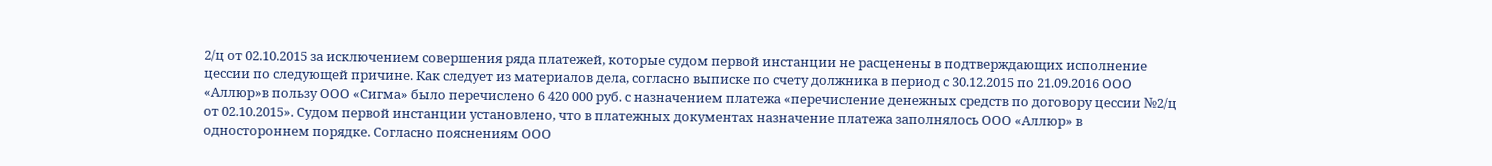2/ц от 02.10.2015 за исключением совершения ряда платежей, которые судом первой инстанции не расценены в подтверждающих исполнение цессии по следующей причине. Как следует из материалов дела, согласно выписке по счету должника в период с 30.12.2015 по 21.09.2016 ООО «Аллюр»в пользу ООО «Сигма» было перечислено 6 420 000 руб. с назначением платежа «перечисление денежных средств по договору цессии №2/ц от 02.10.2015». Судом первой инстанции установлено, что в платежных документах назначение платежа заполнялось ООО «Аллюр» в одностороннем порядке. Согласно пояснениям ООО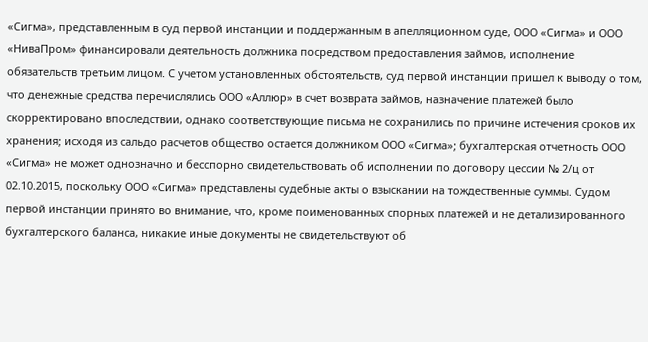«Сигма», представленным в суд первой инстанции и поддержанным в апелляционном суде, ООО «Сигма» и ООО «НиваПром» финансировали деятельность должника посредством предоставления займов, исполнение обязательств третьим лицом. С учетом установленных обстоятельств, суд первой инстанции пришел к выводу о том, что денежные средства перечислялись ООО «Аллюр» в счет возврата займов, назначение платежей было скорректировано впоследствии, однако соответствующие письма не сохранились по причине истечения сроков их хранения; исходя из сальдо расчетов общество остается должником ООО «Сигма»; бухгалтерская отчетность ООО «Сигма» не может однозначно и бесспорно свидетельствовать об исполнении по договору цессии № 2/ц от 02.10.2015, поскольку ООО «Сигма» представлены судебные акты о взыскании на тождественные суммы. Судом первой инстанции принято во внимание, что, кроме поименованных спорных платежей и не детализированного бухгалтерского баланса, никакие иные документы не свидетельствуют об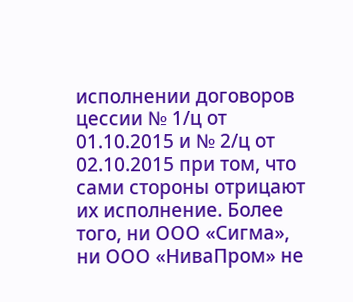исполнении договоров цессии № 1/ц от 01.10.2015 и № 2/ц от 02.10.2015 при том, что сами стороны отрицают их исполнение. Более того, ни ООО «Сигма», ни ООО «НиваПром» не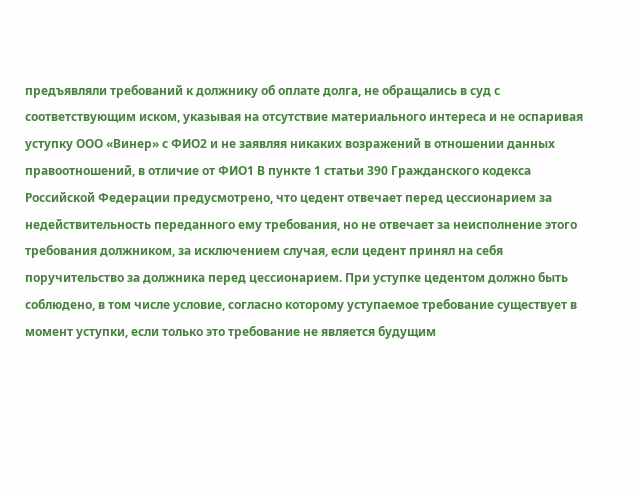предъявляли требований к должнику об оплате долга, не обращались в суд с соответствующим иском, указывая на отсутствие материального интереса и не оспаривая уступку ООО «Винер» с ФИО2 и не заявляя никаких возражений в отношении данных правоотношений, в отличие от ФИО1 В пункте 1 статьи 390 Гражданского кодекса Российской Федерации предусмотрено, что цедент отвечает перед цессионарием за недействительность переданного ему требования, но не отвечает за неисполнение этого требования должником, за исключением случая, если цедент принял на себя поручительство за должника перед цессионарием. При уступке цедентом должно быть соблюдено, в том числе условие, согласно которому уступаемое требование существует в момент уступки, если только это требование не является будущим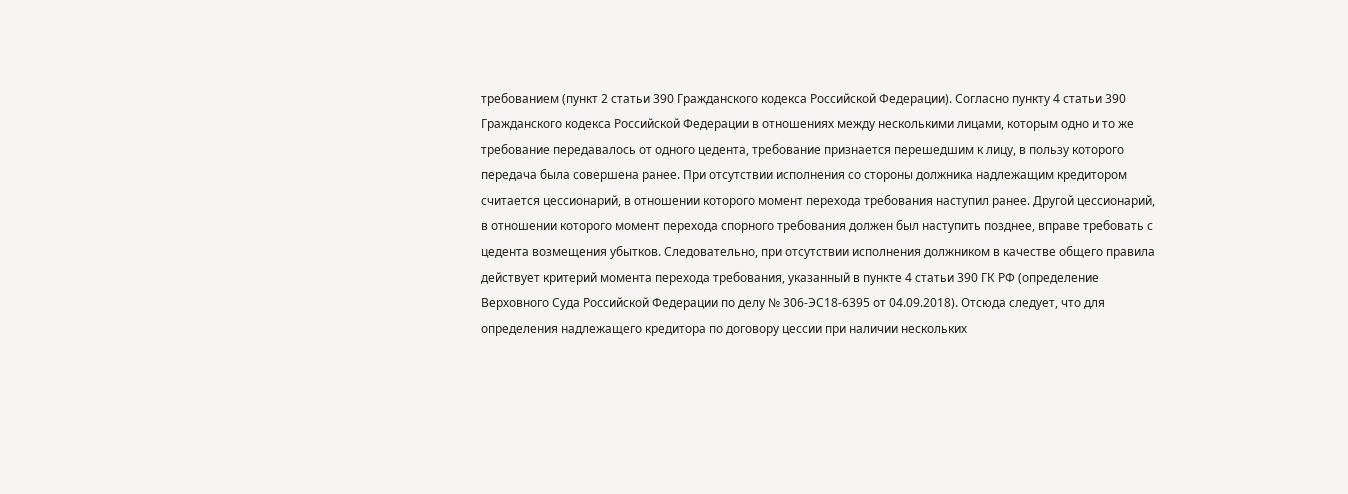требованием (пункт 2 статьи 390 Гражданского кодекса Российской Федерации). Согласно пункту 4 статьи 390 Гражданского кодекса Российской Федерации в отношениях между несколькими лицами, которым одно и то же требование передавалось от одного цедента, требование признается перешедшим к лицу, в пользу которого передача была совершена ранее. При отсутствии исполнения со стороны должника надлежащим кредитором считается цессионарий, в отношении которого момент перехода требования наступил ранее. Другой цессионарий, в отношении которого момент перехода спорного требования должен был наступить позднее, вправе требовать с цедента возмещения убытков. Следовательно, при отсутствии исполнения должником в качестве общего правила действует критерий момента перехода требования, указанный в пункте 4 статьи 390 ГК РФ (определение Верховного Суда Российской Федерации по делу № 306-ЭС18-6395 от 04.09.2018). Отсюда следует, что для определения надлежащего кредитора по договору цессии при наличии нескольких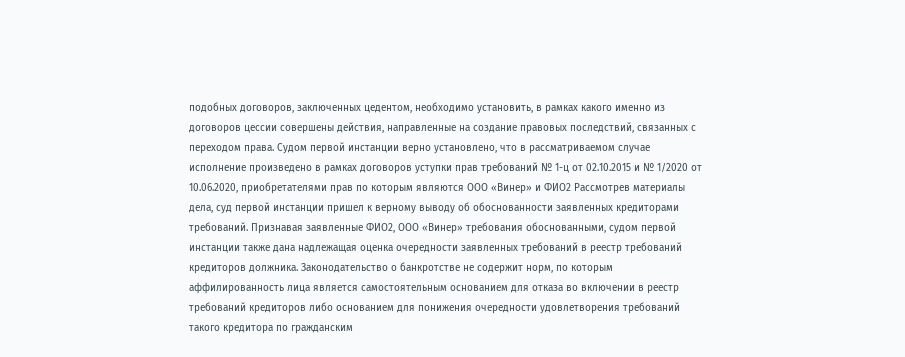подобных договоров, заключенных цедентом, необходимо установить, в рамках какого именно из договоров цессии совершены действия, направленные на создание правовых последствий, связанных с переходом права. Судом первой инстанции верно установлено, что в рассматриваемом случае исполнение произведено в рамках договоров уступки прав требований № 1-ц от 02.10.2015 и № 1/2020 от 10.06.2020, приобретателями прав по которым являются ООО «Винер» и ФИО2 Рассмотрев материалы дела, суд первой инстанции пришел к верному выводу об обоснованности заявленных кредиторами требований. Признавая заявленные ФИО2, ООО «Винер» требования обоснованными, судом первой инстанции также дана надлежащая оценка очередности заявленных требований в реестр требований кредиторов должника. Законодательство о банкротстве не содержит норм, по которым аффилированность лица является самостоятельным основанием для отказа во включении в реестр требований кредиторов либо основанием для понижения очередности удовлетворения требований такого кредитора по гражданским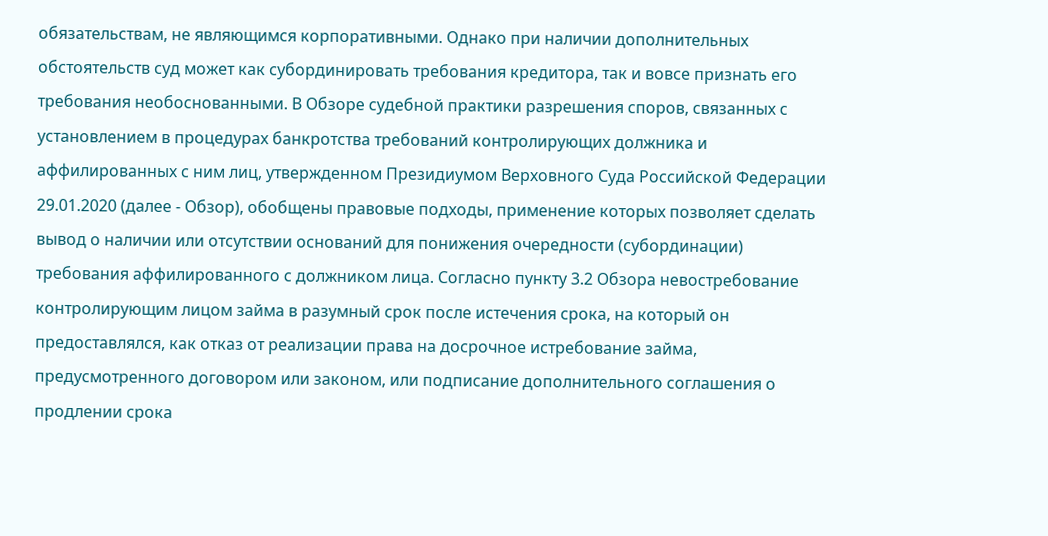обязательствам, не являющимся корпоративными. Однако при наличии дополнительных обстоятельств суд может как субординировать требования кредитора, так и вовсе признать его требования необоснованными. В Обзоре судебной практики разрешения споров, связанных с установлением в процедурах банкротства требований контролирующих должника и аффилированных с ним лиц, утвержденном Президиумом Верховного Суда Российской Федерации 29.01.2020 (далее - Обзор), обобщены правовые подходы, применение которых позволяет сделать вывод о наличии или отсутствии оснований для понижения очередности (субординации) требования аффилированного с должником лица. Согласно пункту 3.2 Обзора невостребование контролирующим лицом займа в разумный срок после истечения срока, на который он предоставлялся, как отказ от реализации права на досрочное истребование займа, предусмотренного договором или законом, или подписание дополнительного соглашения о продлении срока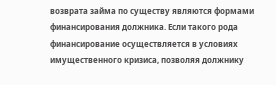возврата займа по существу являются формами финансирования должника. Если такого рода финансирование осуществляется в условиях имущественного кризиса, позволяя должнику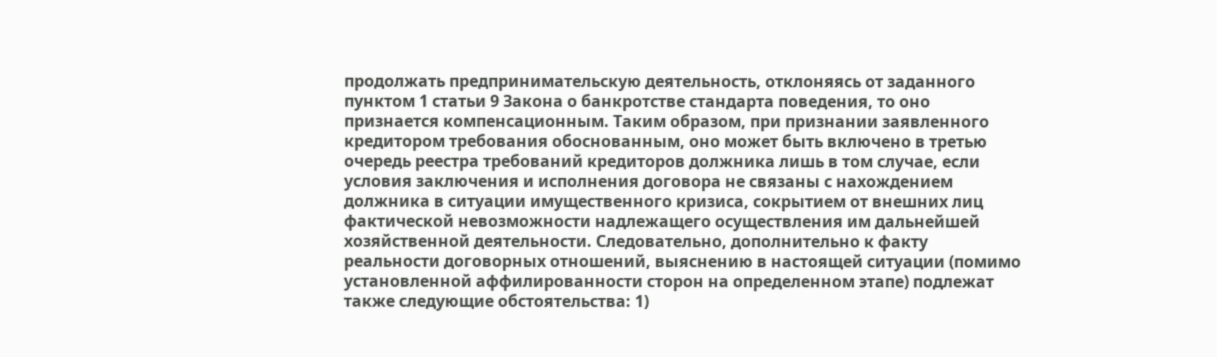продолжать предпринимательскую деятельность, отклоняясь от заданного пунктом 1 статьи 9 Закона о банкротстве стандарта поведения, то оно признается компенсационным. Таким образом, при признании заявленного кредитором требования обоснованным, оно может быть включено в третью очередь реестра требований кредиторов должника лишь в том случае, если условия заключения и исполнения договора не связаны с нахождением должника в ситуации имущественного кризиса, сокрытием от внешних лиц фактической невозможности надлежащего осуществления им дальнейшей хозяйственной деятельности. Следовательно, дополнительно к факту реальности договорных отношений, выяснению в настоящей ситуации (помимо установленной аффилированности сторон на определенном этапе) подлежат также следующие обстоятельства: 1)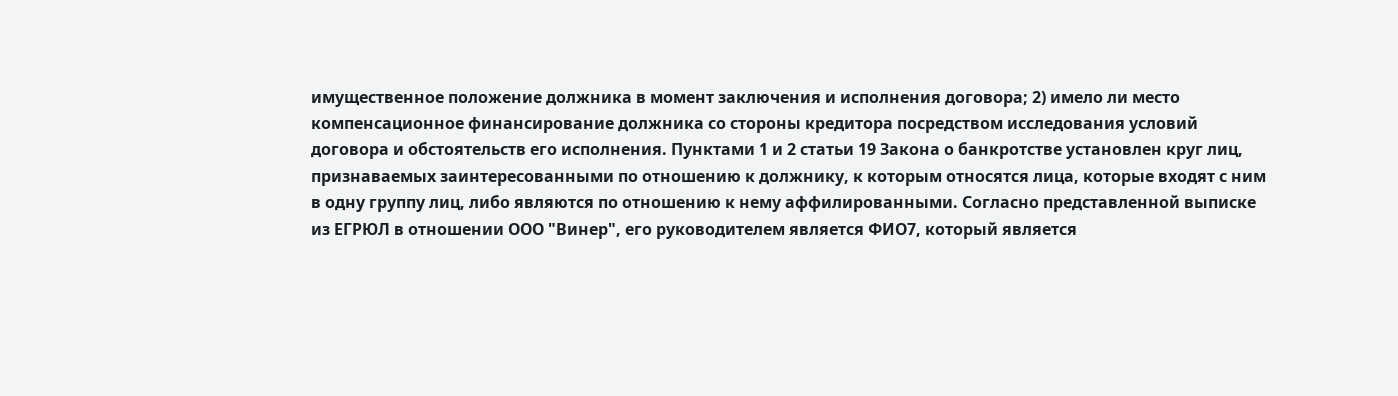имущественное положение должника в момент заключения и исполнения договора; 2) имело ли место компенсационное финансирование должника со стороны кредитора посредством исследования условий договора и обстоятельств его исполнения. Пунктами 1 и 2 статьи 19 Закона о банкротстве установлен круг лиц, признаваемых заинтересованными по отношению к должнику, к которым относятся лица, которые входят с ним в одну группу лиц, либо являются по отношению к нему аффилированными. Согласно представленной выписке из ЕГРЮЛ в отношении ООО "Винер", его руководителем является ФИО7, который является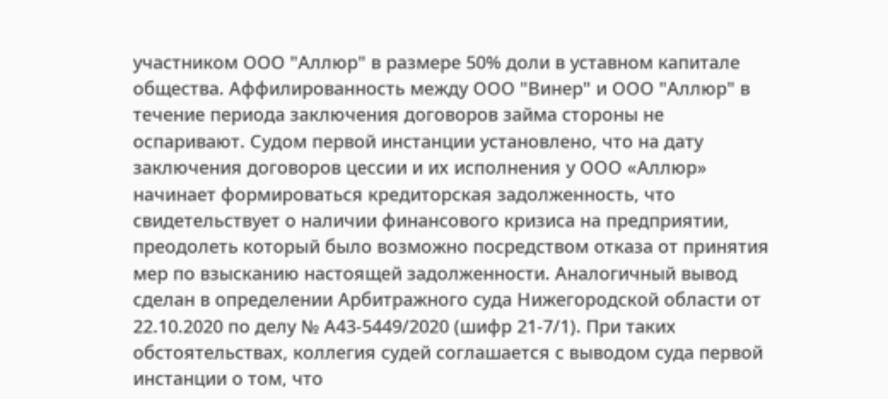участником ООО "Аллюр" в размере 50% доли в уставном капитале общества. Аффилированность между ООО "Винер" и ООО "Аллюр" в течение периода заключения договоров займа стороны не оспаривают. Судом первой инстанции установлено, что на дату заключения договоров цессии и их исполнения у ООО «Аллюр» начинает формироваться кредиторская задолженность, что свидетельствует о наличии финансового кризиса на предприятии, преодолеть который было возможно посредством отказа от принятия мер по взысканию настоящей задолженности. Аналогичный вывод сделан в определении Арбитражного суда Нижегородской области от 22.10.2020 по делу № А43-5449/2020 (шифр 21-7/1). При таких обстоятельствах, коллегия судей соглашается с выводом суда первой инстанции о том, что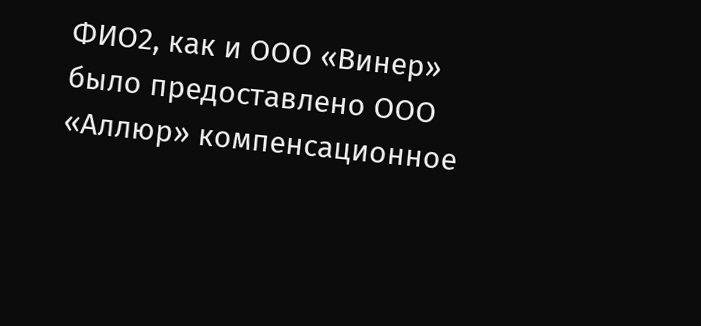ФИО2, как и ООО «Винер» было предоставлено ООО «Аллюр» компенсационное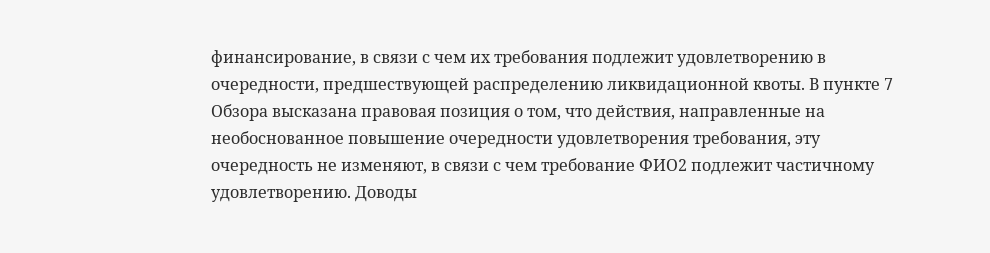финансирование, в связи с чем их требования подлежит удовлетворению в очередности, предшествующей распределению ликвидационной квоты. В пункте 7 Обзора высказана правовая позиция о том, что действия, направленные на необоснованное повышение очередности удовлетворения требования, эту очередность не изменяют, в связи с чем требование ФИО2 подлежит частичному удовлетворению. Доводы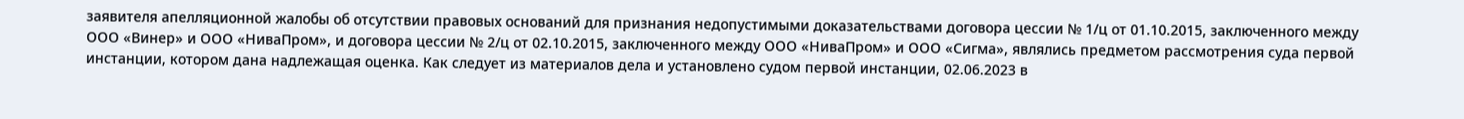заявителя апелляционной жалобы об отсутствии правовых оснований для признания недопустимыми доказательствами договора цессии № 1/ц от 01.10.2015, заключенного между ООО «Винер» и ООО «НиваПром», и договора цессии № 2/ц от 02.10.2015, заключенного между ООО «НиваПром» и ООО «Сигма», являлись предметом рассмотрения суда первой инстанции, котором дана надлежащая оценка. Как следует из материалов дела и установлено судом первой инстанции, 02.06.2023 в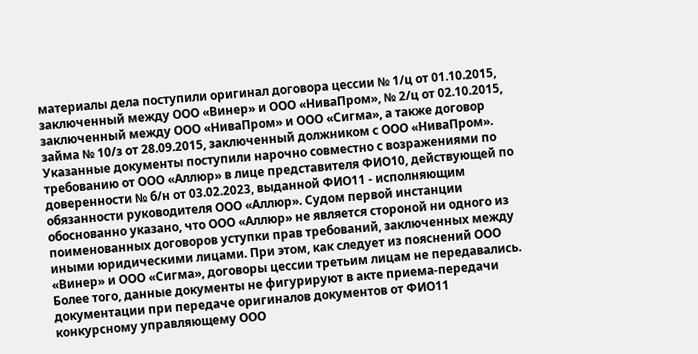материалы дела поступили оригинал договора цессии № 1/ц от 01.10.2015, заключенный между ООО «Винер» и ООО «НиваПром», № 2/ц от 02.10.2015, заключенный между ООО «НиваПром» и ООО «Сигма», а также договор займа № 10/з от 28.09.2015, заключенный должником с ООО «НиваПром». Указанные документы поступили нарочно совместно с возражениями по требованию от ООО «Аллюр» в лице представителя ФИО10, действующей по доверенности № б/н от 03.02.2023, выданной ФИО11 - исполняющим обязанности руководителя ООО «Аллюр». Судом первой инстанции обоснованно указано, что ООО «Аллюр» не является стороной ни одного из поименованных договоров уступки прав требований, заключенных между иными юридическими лицами. При этом, как следует из пояснений ООО «Винер» и ООО «Сигма», договоры цессии третьим лицам не передавались. Более того, данные документы не фигурируют в акте приема-передачи документации при передаче оригиналов документов от ФИО11 конкурсному управляющему ООО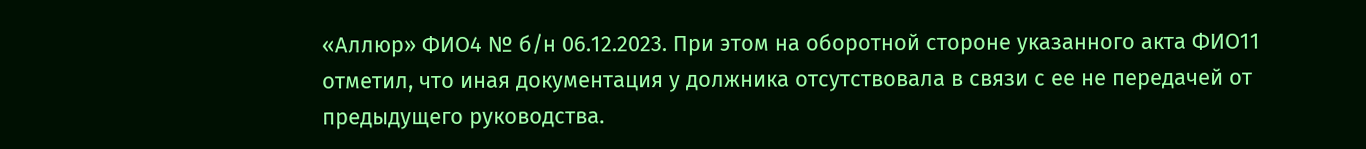«Аллюр» ФИО4 № б/н 06.12.2023. При этом на оборотной стороне указанного акта ФИО11 отметил, что иная документация у должника отсутствовала в связи с ее не передачей от предыдущего руководства.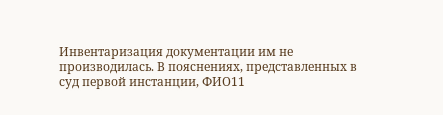Инвентаризация документации им не производилась. В пояснениях, представленных в суд первой инстанции, ФИО11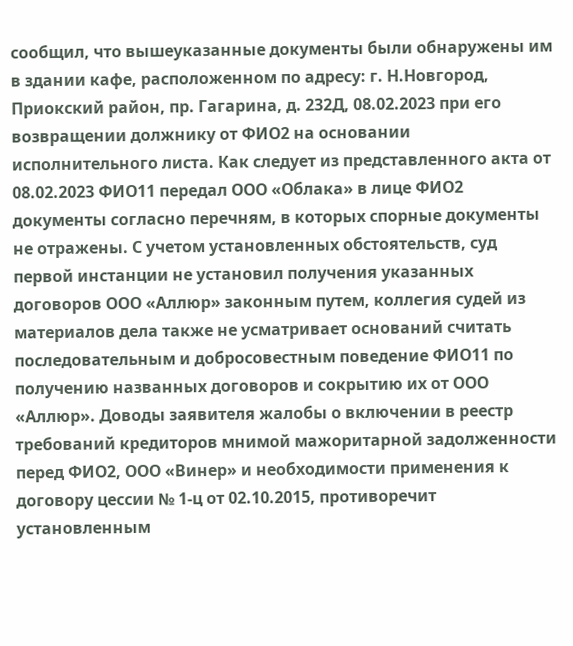сообщил, что вышеуказанные документы были обнаружены им в здании кафе, расположенном по адресу: г. Н.Новгород, Приокский район, пр. Гагарина, д. 232Д, 08.02.2023 при его возвращении должнику от ФИО2 на основании исполнительного листа. Как следует из представленного акта от 08.02.2023 ФИО11 передал ООО «Облака» в лице ФИО2 документы согласно перечням, в которых спорные документы не отражены. С учетом установленных обстоятельств, суд первой инстанции не установил получения указанных договоров ООО «Аллюр» законным путем, коллегия судей из материалов дела также не усматривает оснований считать последовательным и добросовестным поведение ФИО11 по получению названных договоров и сокрытию их от ООО «Аллюр». Доводы заявителя жалобы о включении в реестр требований кредиторов мнимой мажоритарной задолженности перед ФИО2, ООО «Винер» и необходимости применения к договору цессии № 1-ц от 02.10.2015, противоречит установленным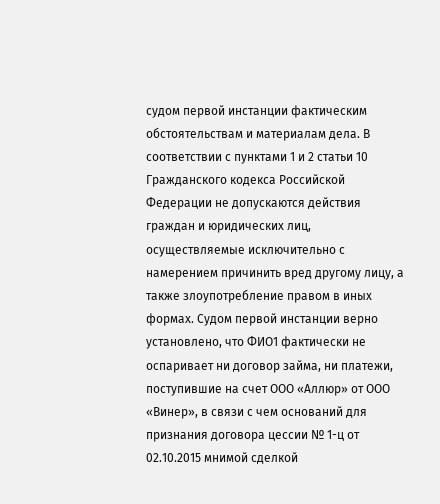судом первой инстанции фактическим обстоятельствам и материалам дела. В соответствии с пунктами 1 и 2 статьи 10 Гражданского кодекса Российской Федерации не допускаются действия граждан и юридических лиц, осуществляемые исключительно с намерением причинить вред другому лицу, а также злоупотребление правом в иных формах. Судом первой инстанции верно установлено, что ФИО1 фактически не оспаривает ни договор займа, ни платежи, поступившие на счет ООО «Аллюр» от ООО «Винер», в связи с чем оснований для признания договора цессии № 1-ц от 02.10.2015 мнимой сделкой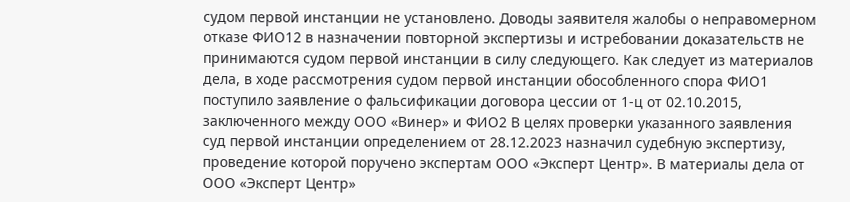судом первой инстанции не установлено. Доводы заявителя жалобы о неправомерном отказе ФИО12 в назначении повторной экспертизы и истребовании доказательств не принимаются судом первой инстанции в силу следующего. Как следует из материалов дела, в ходе рассмотрения судом первой инстанции обособленного спора ФИО1 поступило заявление о фальсификации договора цессии от 1-ц от 02.10.2015, заключенного между ООО «Винер» и ФИО2 В целях проверки указанного заявления суд первой инстанции определением от 28.12.2023 назначил судебную экспертизу, проведение которой поручено экспертам ООО «Эксперт Центр». В материалы дела от ООО «Эксперт Центр»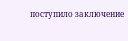поступило заключение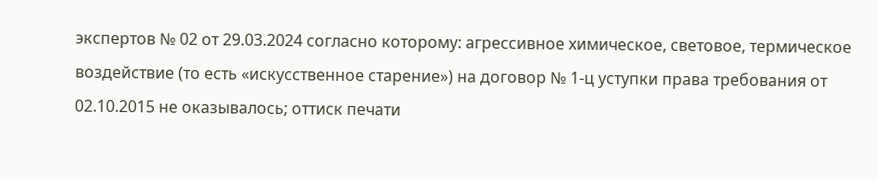экспертов № 02 от 29.03.2024 согласно которому: агрессивное химическое, световое, термическое воздействие (то есть «искусственное старение») на договор № 1-ц уступки права требования от 02.10.2015 не оказывалось; оттиск печати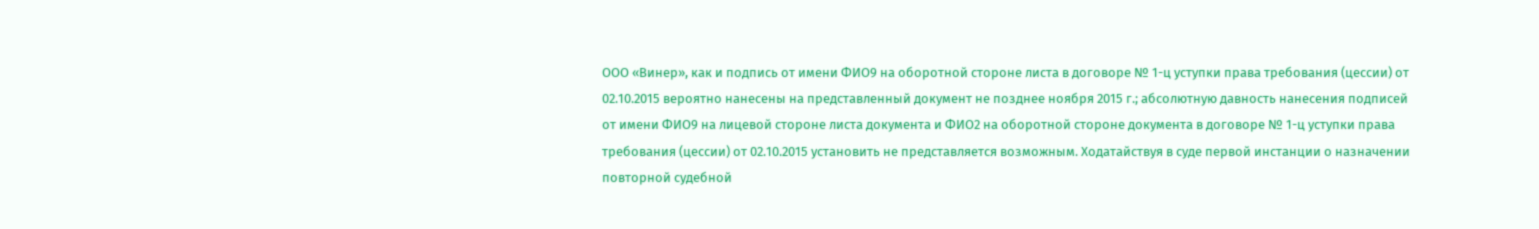ООО «Винер», как и подпись от имени ФИО9 на оборотной стороне листа в договоре № 1-ц уступки права требования (цессии) от 02.10.2015 вероятно нанесены на представленный документ не позднее ноября 2015 г.; абсолютную давность нанесения подписей от имени ФИО9 на лицевой стороне листа документа и ФИО2 на оборотной стороне документа в договоре № 1-ц уступки права требования (цессии) от 02.10.2015 установить не представляется возможным. Ходатайствуя в суде первой инстанции о назначении повторной судебной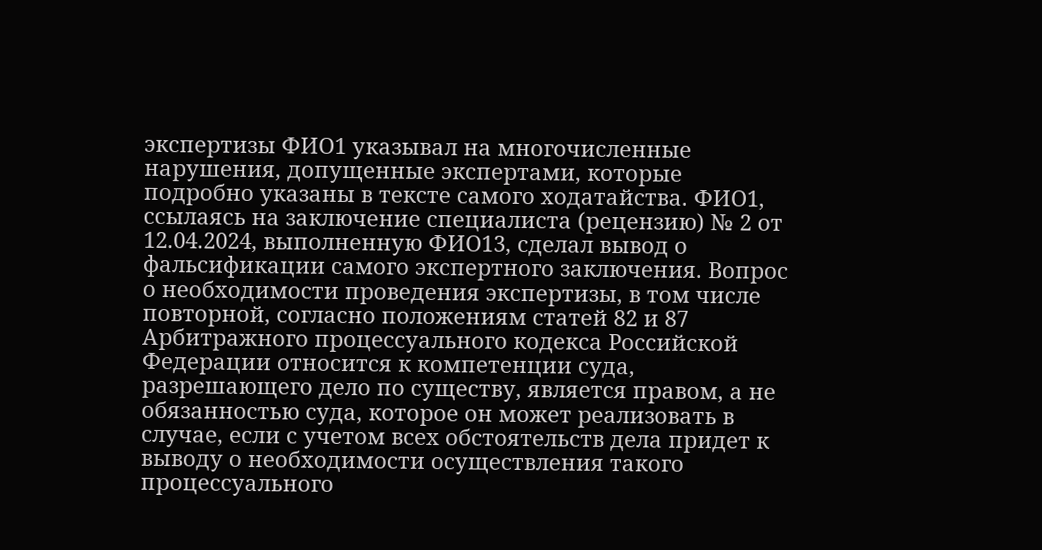экспертизы ФИО1 указывал на многочисленные нарушения, допущенные экспертами, которые подробно указаны в тексте самого ходатайства. ФИО1, ссылаясь на заключение специалиста (рецензию) № 2 от 12.04.2024, выполненную ФИО13, сделал вывод о фальсификации самого экспертного заключения. Вопрос о необходимости проведения экспертизы, в том числе повторной, согласно положениям статей 82 и 87 Арбитражного процессуального кодекса Российской Федерации относится к компетенции суда, разрешающего дело по существу, является правом, а не обязанностью суда, которое он может реализовать в случае, если с учетом всех обстоятельств дела придет к выводу о необходимости осуществления такого процессуального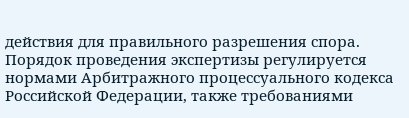действия для правильного разрешения спора. Порядок проведения экспертизы регулируется нормами Арбитражного процессуального кодекса Российской Федерации, также требованиями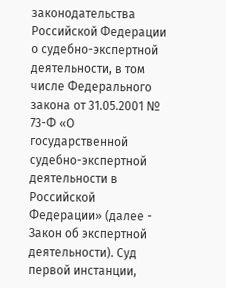законодательства Российской Федерации о судебно-экспертной деятельности, в том числе Федерального закона от 31.05.2001 № 73-Ф «О государственной судебно-экспертной деятельности в Российской Федерации» (далее - Закон об экспертной деятельности). Суд первой инстанции,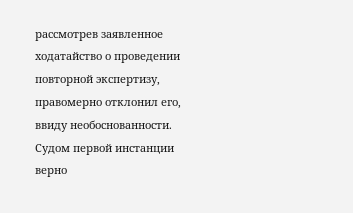рассмотрев заявленное ходатайство о проведении повторной экспертизу, правомерно отклонил его, ввиду необоснованности. Судом первой инстанции верно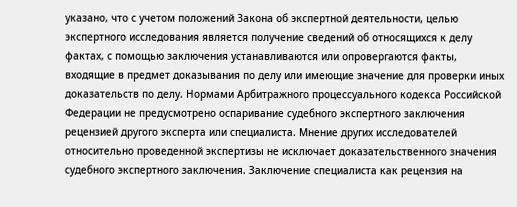указано, что с учетом положений Закона об экспертной деятельности, целью экспертного исследования является получение сведений об относящихся к делу фактах, с помощью заключения устанавливаются или опровергаются факты, входящие в предмет доказывания по делу или имеющие значение для проверки иных доказательств по делу. Нормами Арбитражного процессуального кодекса Российской Федерации не предусмотрено оспаривание судебного экспертного заключения рецензией другого эксперта или специалиста. Мнение других исследователей относительно проведенной экспертизы не исключает доказательственного значения судебного экспертного заключения. Заключение специалиста как рецензия на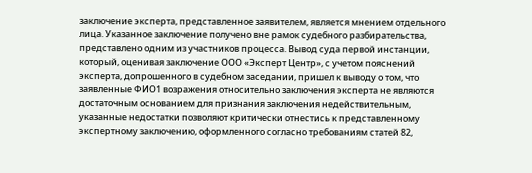заключение эксперта, представленное заявителем, является мнением отдельного лица. Указанное заключение получено вне рамок судебного разбирательства, представлено одним из участников процесса. Вывод суда первой инстанции, который, оценивая заключение ООО «Эксперт Центр», с учетом пояснений эксперта, допрошенного в судебном заседании, пришел к выводу о том, что заявленные ФИО1 возражения относительно заключения эксперта не являются достаточным основанием для признания заключения недействительным, указанные недостатки позволяют критически отнестись к представленному экспертному заключению, оформленного согласно требованиям статей 82,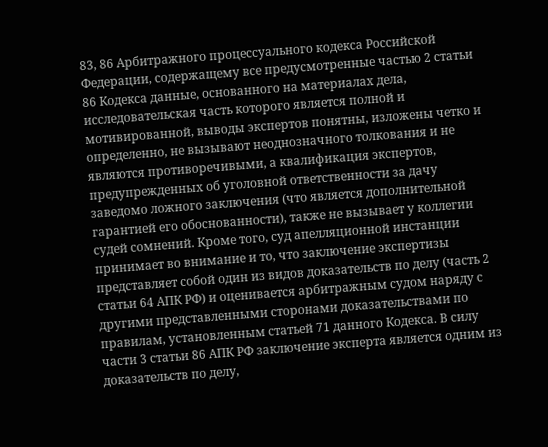83, 86 Арбитражного процессуального кодекса Российской Федерации, содержащему все предусмотренные частью 2 статьи 86 Кодекса данные, основанного на материалах дела, исследовательская часть которого является полной и мотивированной, выводы экспертов понятны, изложены четко и определенно, не вызывают неоднозначного толкования и не являются противоречивыми, а квалификация экспертов, предупрежденных об уголовной ответственности за дачу заведомо ложного заключения (что является дополнительной гарантией его обоснованности), также не вызывает у коллегии судей сомнений. Кроме того, суд апелляционной инстанции принимает во внимание и то, что заключение экспертизы представляет собой один из видов доказательств по делу (часть 2 статьи 64 АПК РФ) и оценивается арбитражным судом наряду с другими представленными сторонами доказательствами по правилам, установленным статьей 71 данного Кодекса. В силу части 3 статьи 86 АПК РФ заключение эксперта является одним из доказательств по делу,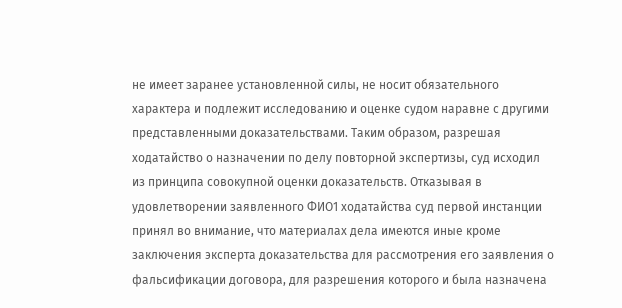не имеет заранее установленной силы, не носит обязательного характера и подлежит исследованию и оценке судом наравне с другими представленными доказательствами. Таким образом, разрешая ходатайство о назначении по делу повторной экспертизы, суд исходил из принципа совокупной оценки доказательств. Отказывая в удовлетворении заявленного ФИО1 ходатайства суд первой инстанции принял во внимание, что материалах дела имеются иные кроме заключения эксперта доказательства для рассмотрения его заявления о фальсификации договора, для разрешения которого и была назначена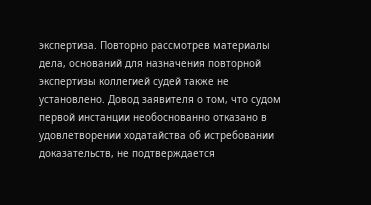экспертиза. Повторно рассмотрев материалы дела, оснований для назначения повторной экспертизы коллегией судей также не установлено. Довод заявителя о том, что судом первой инстанции необоснованно отказано в удовлетворении ходатайства об истребовании доказательств, не подтверждается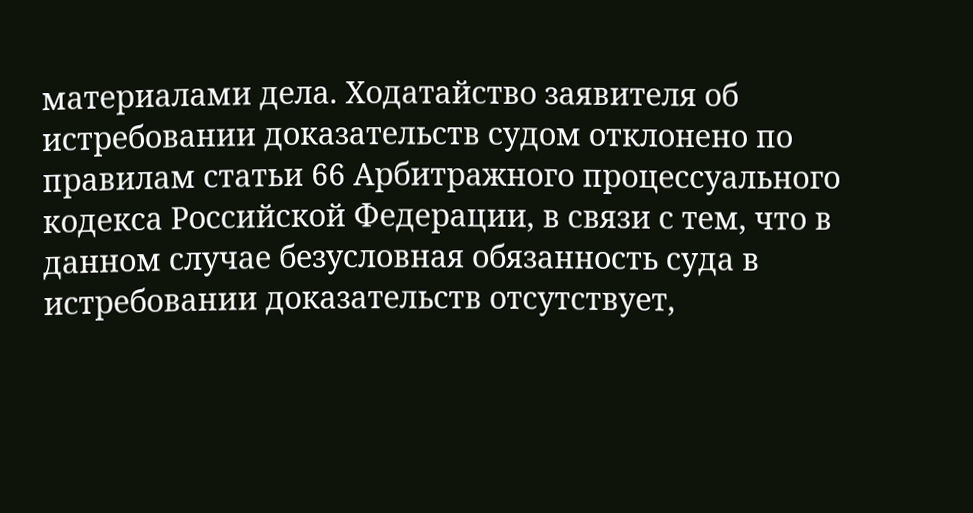материалами дела. Ходатайство заявителя об истребовании доказательств судом отклонено по правилам статьи 66 Арбитражного процессуального кодекса Российской Федерации, в связи с тем, что в данном случае безусловная обязанность суда в истребовании доказательств отсутствует,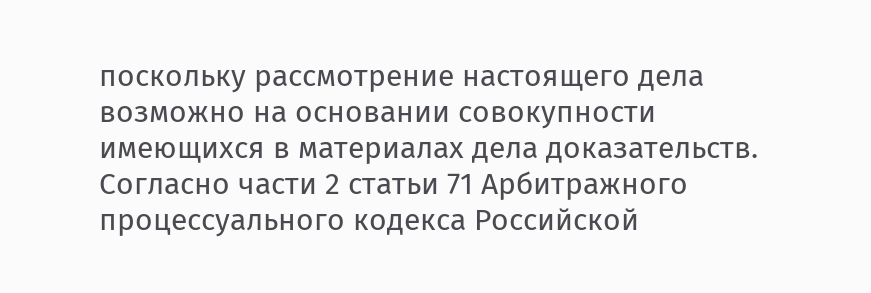поскольку рассмотрение настоящего дела возможно на основании совокупности имеющихся в материалах дела доказательств. Согласно части 2 статьи 71 Арбитражного процессуального кодекса Российской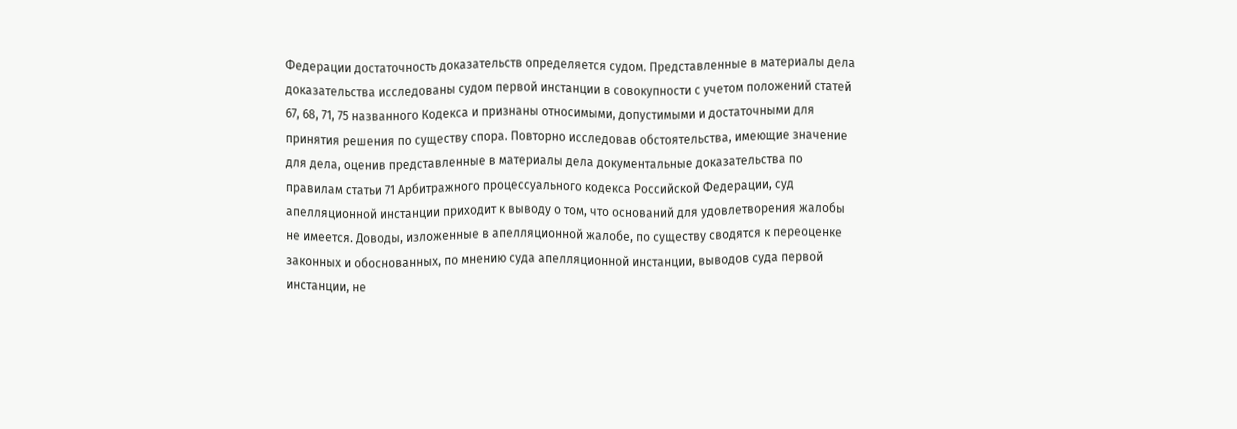Федерации достаточность доказательств определяется судом. Представленные в материалы дела доказательства исследованы судом первой инстанции в совокупности с учетом положений статей 67, 68, 71, 75 названного Кодекса и признаны относимыми, допустимыми и достаточными для принятия решения по существу спора. Повторно исследовав обстоятельства, имеющие значение для дела, оценив представленные в материалы дела документальные доказательства по правилам статьи 71 Арбитражного процессуального кодекса Российской Федерации, суд апелляционной инстанции приходит к выводу о том, что оснований для удовлетворения жалобы не имеется. Доводы, изложенные в апелляционной жалобе, по существу сводятся к переоценке законных и обоснованных, по мнению суда апелляционной инстанции, выводов суда первой инстанции, не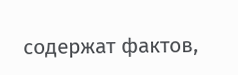содержат фактов,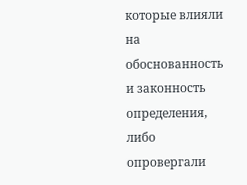которые влияли на обоснованность и законность определения, либо опровергали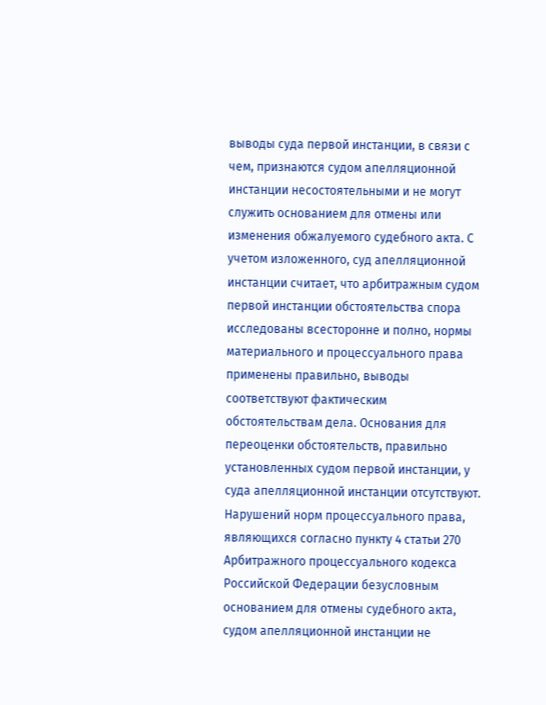выводы суда первой инстанции, в связи с чем, признаются судом апелляционной инстанции несостоятельными и не могут служить основанием для отмены или изменения обжалуемого судебного акта. С учетом изложенного, суд апелляционной инстанции считает, что арбитражным судом первой инстанции обстоятельства спора исследованы всесторонне и полно, нормы материального и процессуального права применены правильно, выводы соответствуют фактическим обстоятельствам дела. Основания для переоценки обстоятельств, правильно установленных судом первой инстанции, у суда апелляционной инстанции отсутствуют. Нарушений норм процессуального права, являющихся согласно пункту 4 статьи 270 Арбитражного процессуального кодекса Российской Федерации безусловным основанием для отмены судебного акта, судом апелляционной инстанции не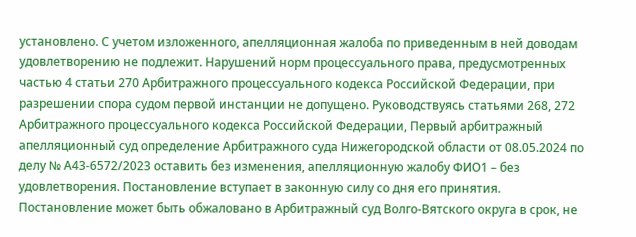установлено. С учетом изложенного, апелляционная жалоба по приведенным в ней доводам удовлетворению не подлежит. Нарушений норм процессуального права, предусмотренных частью 4 статьи 270 Арбитражного процессуального кодекса Российской Федерации, при разрешении спора судом первой инстанции не допущено. Руководствуясь статьями 268, 272 Арбитражного процессуального кодекса Российской Федерации, Первый арбитражный апелляционный суд определение Арбитражного суда Нижегородской области от 08.05.2024 по делу № А43-6572/2023 оставить без изменения, апелляционную жалобу ФИО1 – без удовлетворения. Постановление вступает в законную силу со дня его принятия. Постановление может быть обжаловано в Арбитражный суд Волго-Вятского округа в срок, не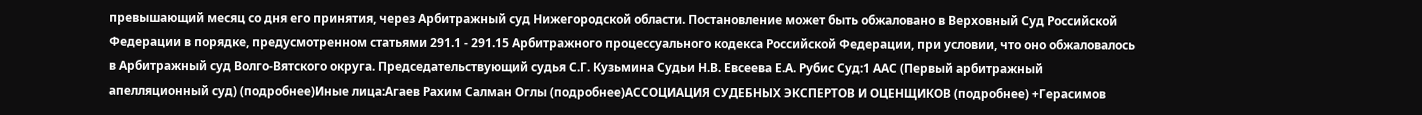превышающий месяц со дня его принятия, через Арбитражный суд Нижегородской области. Постановление может быть обжаловано в Верховный Суд Российской Федерации в порядке, предусмотренном статьями 291.1 - 291.15 Арбитражного процессуального кодекса Российской Федерации, при условии, что оно обжаловалось в Арбитражный суд Волго-Вятского округа. Председательствующий судья С.Г. Кузьмина Судьи Н.В. Евсеева Е.А. Рубис Суд:1 ААС (Первый арбитражный апелляционный суд) (подробнее)Иные лица:Агаев Рахим Салман Оглы (подробнее)АССОЦИАЦИЯ СУДЕБНЫХ ЭКСПЕРТОВ И ОЦЕНЩИКОВ (подробнее) +Герасимов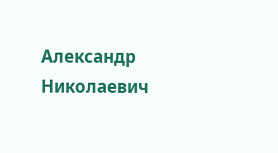Александр Николаевич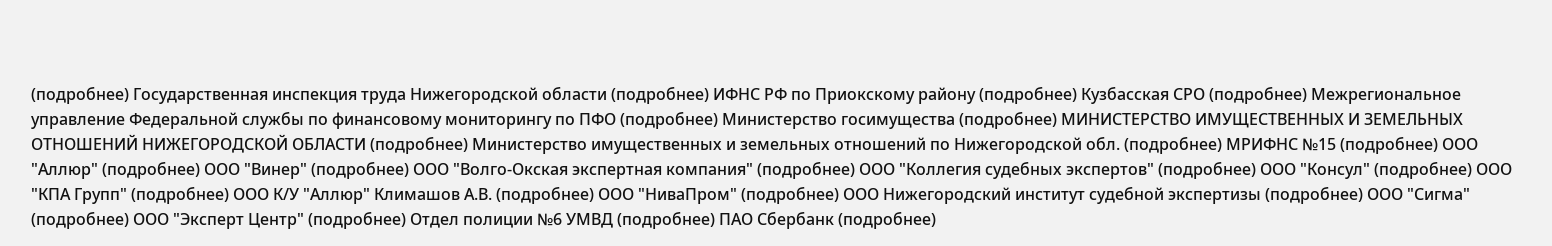(подробнее) Государственная инспекция труда Нижегородской области (подробнее) ИФНС РФ по Приокскому району (подробнее) Кузбасская СРО (подробнее) Межрегиональное управление Федеральной службы по финансовому мониторингу по ПФО (подробнее) Министерство госимущества (подробнее) МИНИСТЕРСТВО ИМУЩЕСТВЕННЫХ И ЗЕМЕЛЬНЫХ ОТНОШЕНИЙ НИЖЕГОРОДСКОЙ ОБЛАСТИ (подробнее) Министерство имущественных и земельных отношений по Нижегородской обл. (подробнее) МРИФНС №15 (подробнее) ООО "Аллюр" (подробнее) ООО "Винер" (подробнее) ООО "Волго-Окская экспертная компания" (подробнее) ООО "Коллегия судебных экспертов" (подробнее) ООО "Консул" (подробнее) ООО "КПА Групп" (подробнее) ООО К/У "Аллюр" Климашов А.В. (подробнее) ООО "НиваПром" (подробнее) ООО Нижегородский институт судебной экспертизы (подробнее) ООО "Сигма" (подробнее) ООО "Эксперт Центр" (подробнее) Отдел полиции №6 УМВД (подробнее) ПАО Сбербанк (подробнее)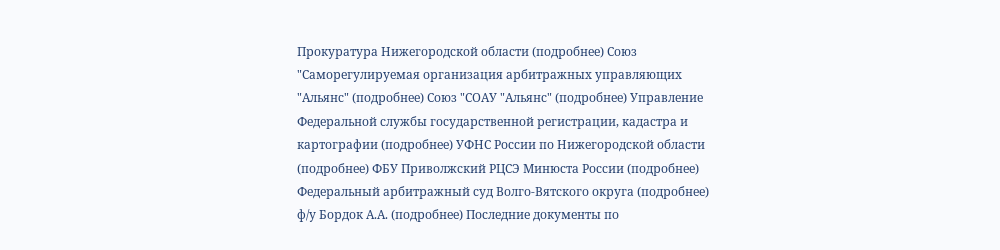Прокуратура Нижегородской области (подробнее) Союз "Саморегулируемая организация арбитражных управляющих "Альянс" (подробнее) Союз "СОАУ "Альянс" (подробнее) Управление Федеральной службы государственной регистрации, кадастра и картографии (подробнее) УФНС России по Нижегородской области (подробнее) ФБУ Приволжский РЦСЭ Минюста России (подробнее) Федеральный арбитражный суд Волго-Вятского округа (подробнее) ф/у Бордок А.А. (подробнее) Последние документы по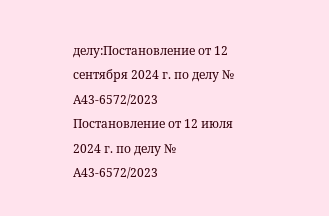делу:Постановление от 12 сентября 2024 г. по делу № А43-6572/2023 Постановление от 12 июля 2024 г. по делу № А43-6572/2023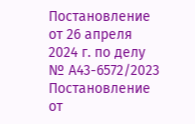Постановление от 26 апреля 2024 г. по делу № А43-6572/2023 Постановление от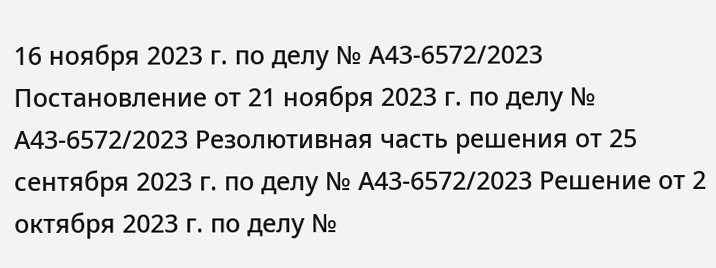16 ноября 2023 г. по делу № А43-6572/2023 Постановление от 21 ноября 2023 г. по делу № А43-6572/2023 Резолютивная часть решения от 25 сентября 2023 г. по делу № А43-6572/2023 Решение от 2 октября 2023 г. по делу №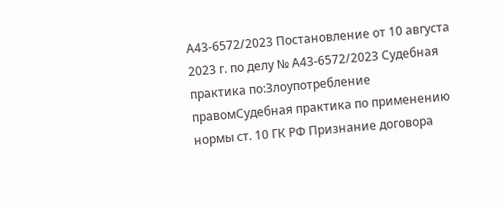А43-6572/2023 Постановление от 10 августа 2023 г. по делу № А43-6572/2023 Судебная практика по:Злоупотребление правомСудебная практика по применению нормы ст. 10 ГК РФ Признание договора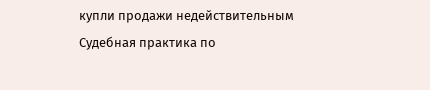купли продажи недействительным Судебная практика по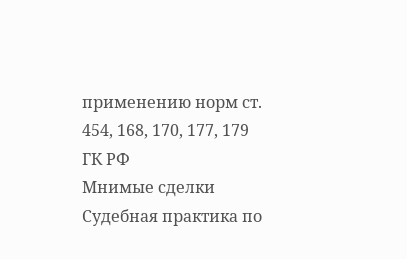применению норм ст. 454, 168, 170, 177, 179 ГК РФ
Мнимые сделки Судебная практика по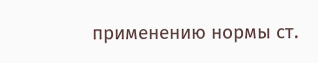применению нормы ст.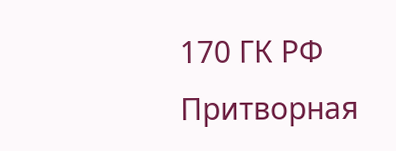170 ГК РФ Притворная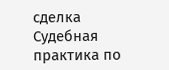сделка Судебная практика по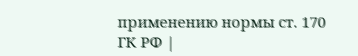применению нормы ст. 170 ГК РФ |